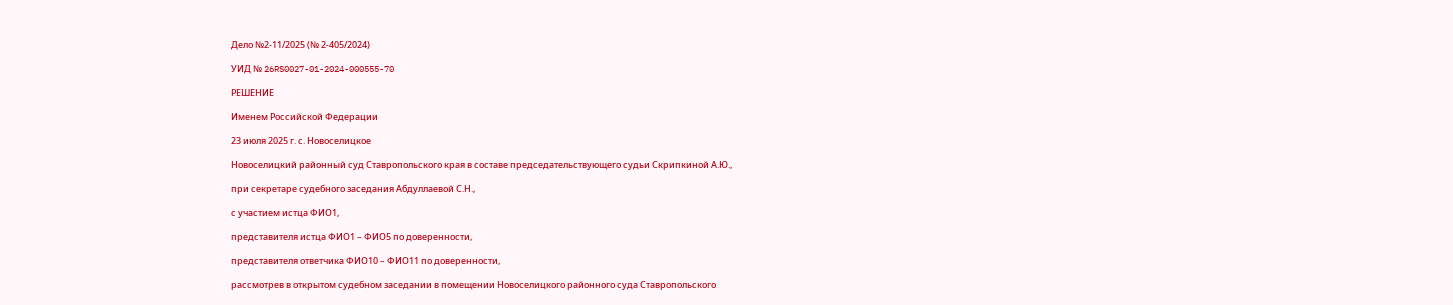Дело №2-11/2025 (№ 2-405/2024)

УИД № 26RS0027-01-2024-000555-70

РЕШЕНИЕ

Именем Российской Федерации

23 июля 2025 г. с. Новоселицкое

Новоселицкий районный суд Ставропольского края в составе председательствующего судьи Скрипкиной А.Ю.,

при секретаре судебного заседания Абдуллаевой С.Н.,

с участием истца ФИО1,

представителя истца ФИО1 – ФИО5 по доверенности,

представителя ответчика ФИО10 – ФИО11 по доверенности,

рассмотрев в открытом судебном заседании в помещении Новоселицкого районного суда Ставропольского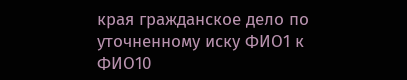края гражданское дело по уточненному иску ФИО1 к ФИО10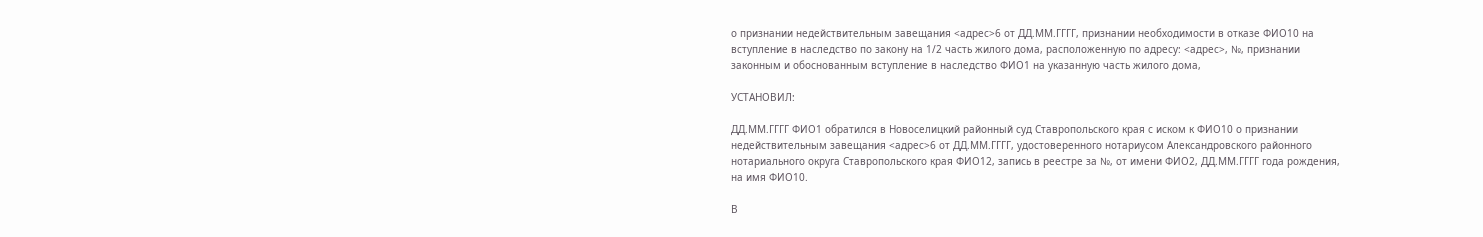о признании недействительным завещания <адрес>6 от ДД.ММ.ГГГГ, признании необходимости в отказе ФИО10 на вступление в наследство по закону на 1/2 часть жилого дома, расположенную по адресу: <адрес>, №, признании законным и обоснованным вступление в наследство ФИО1 на указанную часть жилого дома,

УСТАНОВИЛ:

ДД.ММ.ГГГГ ФИО1 обратился в Новоселицкий районный суд Ставропольского края с иском к ФИО10 о признании недействительным завещания <адрес>6 от ДД.ММ.ГГГГ, удостоверенного нотариусом Александровского районного нотариального округа Ставропольского края ФИО12, запись в реестре за №, от имени ФИО2, ДД.ММ.ГГГГ года рождения, на имя ФИО10.

В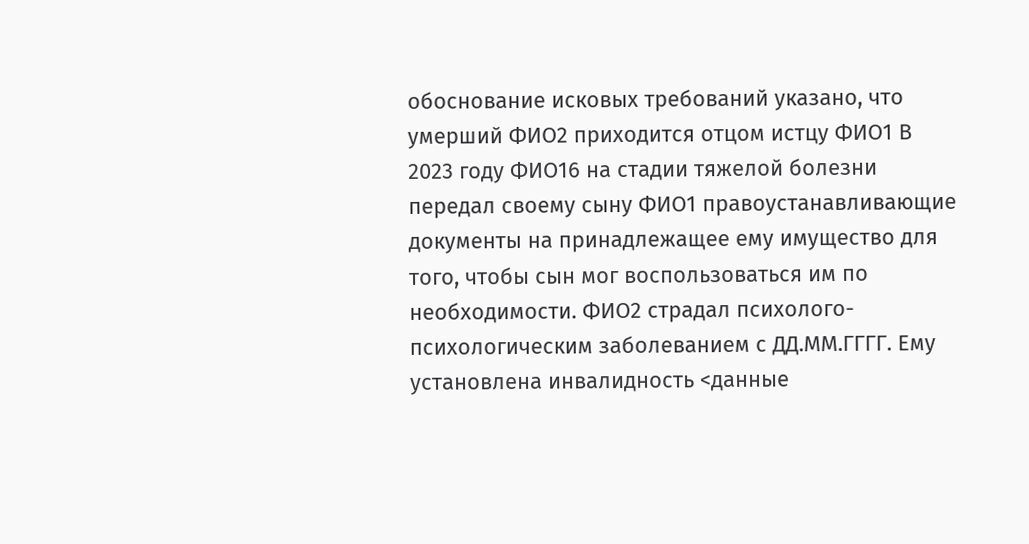обоснование исковых требований указано, что умерший ФИО2 приходится отцом истцу ФИО1 В 2023 году ФИО16 на стадии тяжелой болезни передал своему сыну ФИО1 правоустанавливающие документы на принадлежащее ему имущество для того, чтобы сын мог воспользоваться им по необходимости. ФИО2 страдал психолого-психологическим заболеванием с ДД.ММ.ГГГГ. Ему установлена инвалидность <данные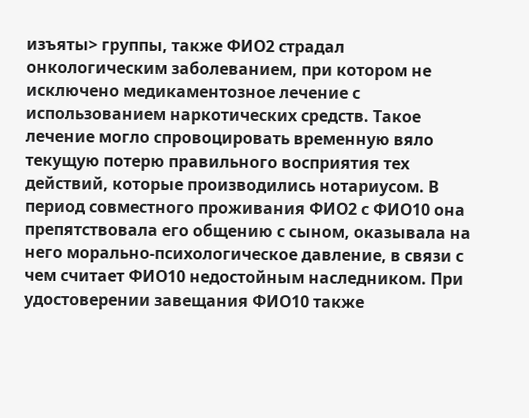изъяты> группы, также ФИО2 страдал онкологическим заболеванием, при котором не исключено медикаментозное лечение с использованием наркотических средств. Такое лечение могло спровоцировать временную вяло текущую потерю правильного восприятия тех действий, которые производились нотариусом. В период совместного проживания ФИО2 с ФИО10 она препятствовала его общению с сыном, оказывала на него морально-психологическое давление, в связи с чем считает ФИО10 недостойным наследником. При удостоверении завещания ФИО10 также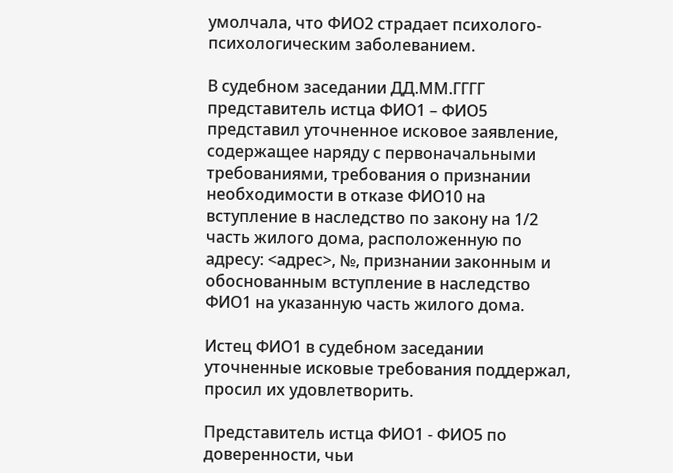умолчала, что ФИО2 страдает психолого-психологическим заболеванием.

В судебном заседании ДД.ММ.ГГГГ представитель истца ФИО1 – ФИО5 представил уточненное исковое заявление, содержащее наряду с первоначальными требованиями, требования о признании необходимости в отказе ФИО10 на вступление в наследство по закону на 1/2 часть жилого дома, расположенную по адресу: <адрес>, №, признании законным и обоснованным вступление в наследство ФИО1 на указанную часть жилого дома.

Истец ФИО1 в судебном заседании уточненные исковые требования поддержал, просил их удовлетворить.

Представитель истца ФИО1 - ФИО5 по доверенности, чьи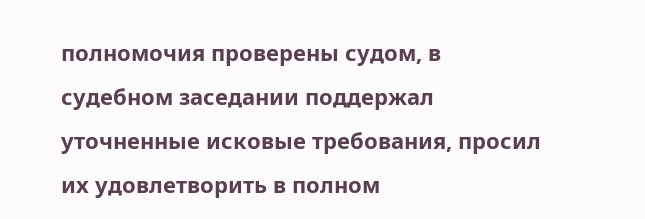полномочия проверены судом, в судебном заседании поддержал уточненные исковые требования, просил их удовлетворить в полном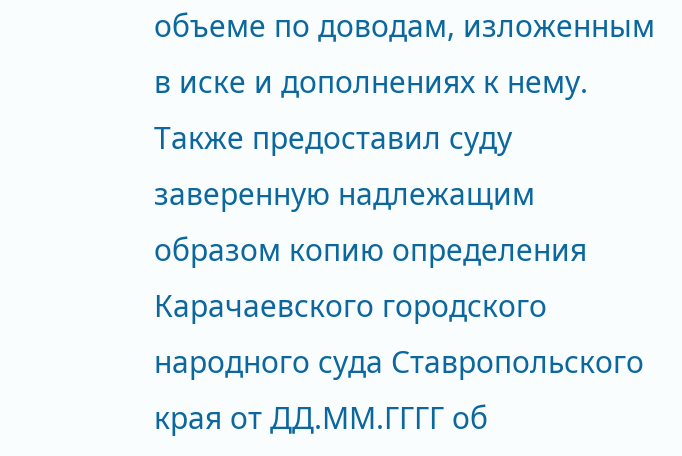объеме по доводам, изложенным в иске и дополнениях к нему. Также предоставил суду заверенную надлежащим образом копию определения Карачаевского городского народного суда Ставропольского края от ДД.ММ.ГГГГ об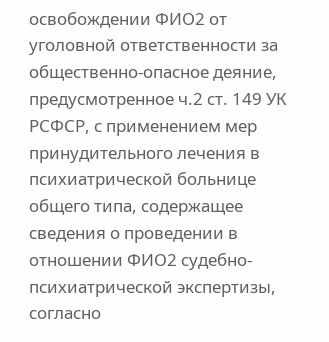освобождении ФИО2 от уголовной ответственности за общественно-опасное деяние, предусмотренное ч.2 ст. 149 УК РСФСР, с применением мер принудительного лечения в психиатрической больнице общего типа, содержащее сведения о проведении в отношении ФИО2 судебно-психиатрической экспертизы, согласно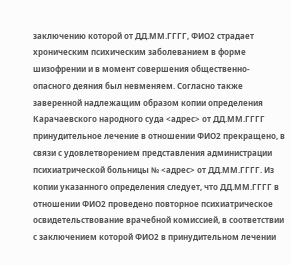заключению которой от ДД.ММ.ГГГГ, ФИО2 страдает хроническим психическим заболеванием в форме шизофрении и в момент совершения общественно-опасного деяния был невменяем. Согласно также заверенной надлежащим образом копии определения Карачаевского народного суда <адрес> от ДД.ММ.ГГГГ принудительное лечение в отношении ФИО2 прекращено, в связи с удовлетворением представления администрации психиатрической больницы № <адрес> от ДД.ММ.ГГГГ. Из копии указанного определения следует, что ДД.ММ.ГГГГ в отношении ФИО2 проведено повторное психиатрическое освидетельствование врачебной комиссией, в соответствии с заключением которой ФИО2 в принудительном лечении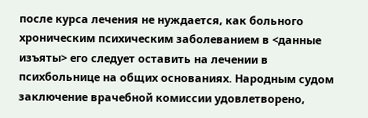после курса лечения не нуждается, как больного хроническим психическим заболеванием в <данные изъяты> его следует оставить на лечении в психбольнице на общих основаниях. Народным судом заключение врачебной комиссии удовлетворено,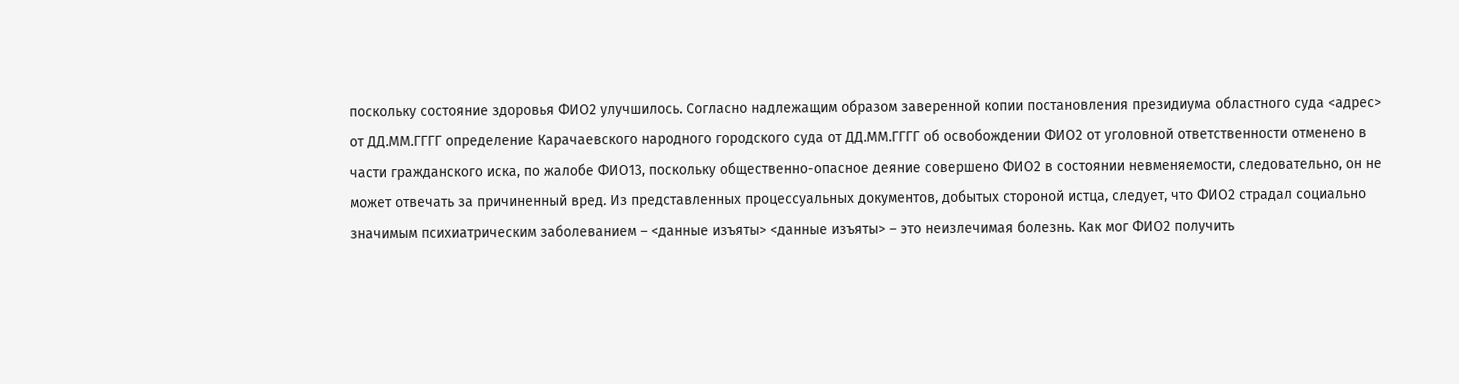поскольку состояние здоровья ФИО2 улучшилось. Согласно надлежащим образом заверенной копии постановления президиума областного суда <адрес> от ДД.ММ.ГГГГ определение Карачаевского народного городского суда от ДД.ММ.ГГГГ об освобождении ФИО2 от уголовной ответственности отменено в части гражданского иска, по жалобе ФИО13, поскольку общественно-опасное деяние совершено ФИО2 в состоянии невменяемости, следовательно, он не может отвечать за причиненный вред. Из представленных процессуальных документов, добытых стороной истца, следует, что ФИО2 страдал социально значимым психиатрическим заболеванием – <данные изъяты> <данные изъяты> – это неизлечимая болезнь. Как мог ФИО2 получить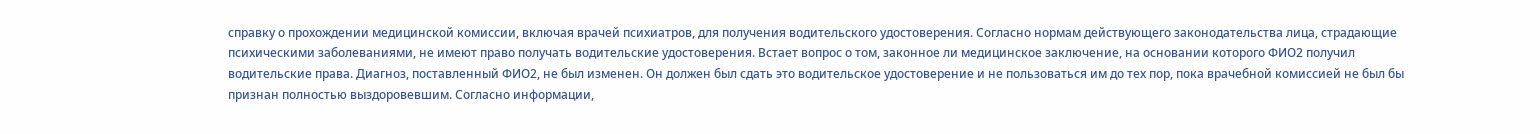справку о прохождении медицинской комиссии, включая врачей психиатров, для получения водительского удостоверения. Согласно нормам действующего законодательства лица, страдающие психическими заболеваниями, не имеют право получать водительские удостоверения. Встает вопрос о том, законное ли медицинское заключение, на основании которого ФИО2 получил водительские права. Диагноз, поставленный ФИО2, не был изменен. Он должен был сдать это водительское удостоверение и не пользоваться им до тех пор, пока врачебной комиссией не был бы признан полностью выздоровевшим. Согласно информации,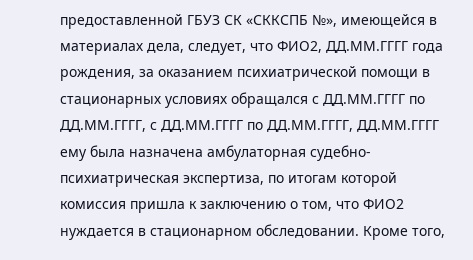предоставленной ГБУЗ СК «СККСПБ №», имеющейся в материалах дела, следует, что ФИО2, ДД.ММ.ГГГГ года рождения, за оказанием психиатрической помощи в стационарных условиях обращался с ДД.ММ.ГГГГ по ДД.ММ.ГГГГ, с ДД.ММ.ГГГГ по ДД.ММ.ГГГГ, ДД.ММ.ГГГГ ему была назначена амбулаторная судебно-психиатрическая экспертиза, по итогам которой комиссия пришла к заключению о том, что ФИО2 нуждается в стационарном обследовании. Кроме того,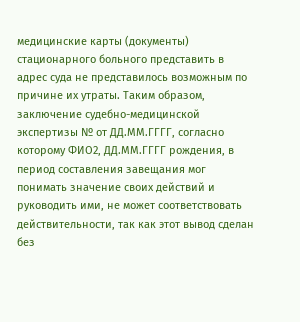медицинские карты (документы) стационарного больного представить в адрес суда не представилось возможным по причине их утраты. Таким образом, заключение судебно-медицинской экспертизы № от ДД.ММ.ГГГГ, согласно которому ФИО2, ДД.ММ.ГГГГ рождения, в период составления завещания мог понимать значение своих действий и руководить ими, не может соответствовать действительности, так как этот вывод сделан без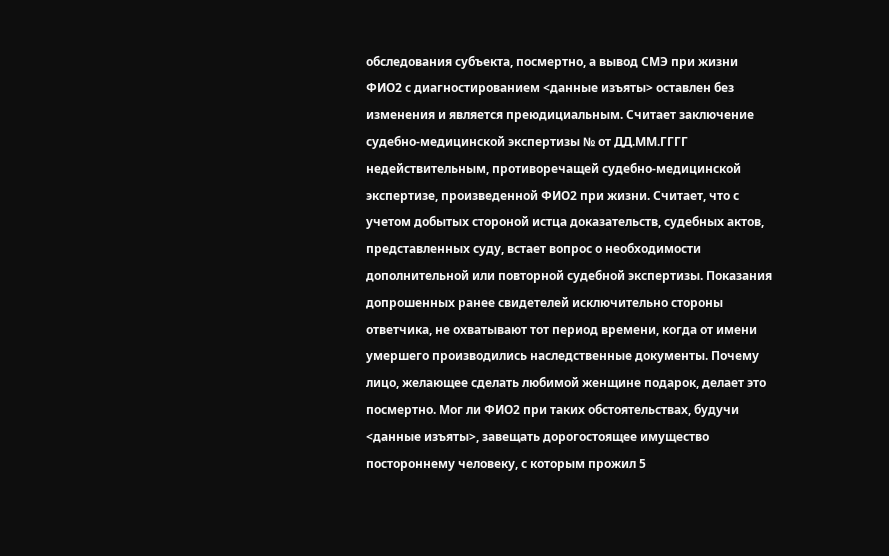обследования субъекта, посмертно, а вывод СМЭ при жизни ФИО2 с диагностированием <данные изъяты> оставлен без изменения и является преюдициальным. Считает заключение судебно-медицинской экспертизы № от ДД.ММ.ГГГГ недействительным, противоречащей судебно-медицинской экспертизе, произведенной ФИО2 при жизни. Считает, что с учетом добытых стороной истца доказательств, судебных актов, представленных суду, встает вопрос о необходимости дополнительной или повторной судебной экспертизы. Показания допрошенных ранее свидетелей исключительно стороны ответчика, не охватывают тот период времени, когда от имени умершего производились наследственные документы. Почему лицо, желающее сделать любимой женщине подарок, делает это посмертно. Мог ли ФИО2 при таких обстоятельствах, будучи <данные изъяты>, завещать дорогостоящее имущество постороннему человеку, с которым прожил 5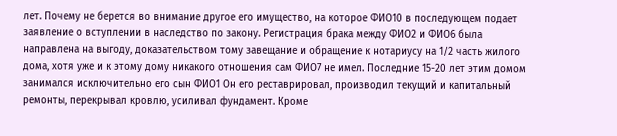лет. Почему не берется во внимание другое его имущество, на которое ФИО10 в последующем подает заявление о вступлении в наследство по закону. Регистрация брака между ФИО2 и ФИО6 была направлена на выгоду, доказательством тому завещание и обращение к нотариусу на 1/2 часть жилого дома, хотя уже и к этому дому никакого отношения сам ФИО7 не имел. Последние 15-20 лет этим домом занимался исключительно его сын ФИО1 Он его реставрировал, производил текущий и капитальный ремонты, перекрывал кровлю, усиливал фундамент. Кроме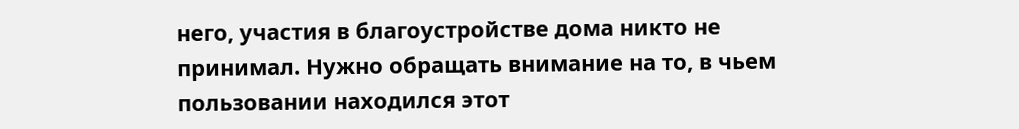него, участия в благоустройстве дома никто не принимал. Нужно обращать внимание на то, в чьем пользовании находился этот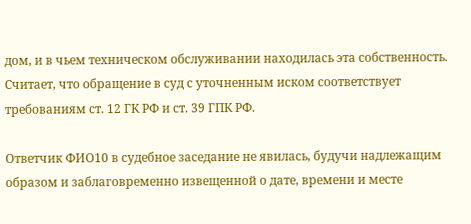дом, и в чьем техническом обслуживании находилась эта собственность. Считает, что обращение в суд с уточненным иском соответствует требованиям ст. 12 ГК РФ и ст. 39 ГПК РФ.

Ответчик ФИО10 в судебное заседание не явилась, будучи надлежащим образом и заблаговременно извещенной о дате, времени и месте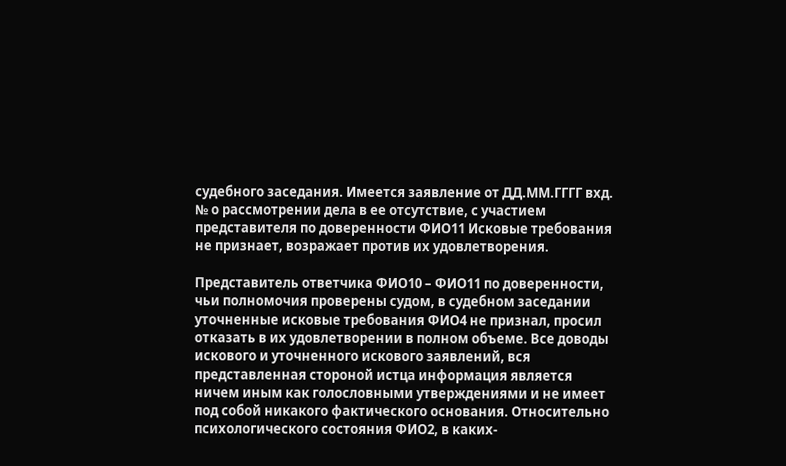судебного заседания. Имеется заявление от ДД.ММ.ГГГГ вхд. № о рассмотрении дела в ее отсутствие, с участием представителя по доверенности ФИО11 Исковые требования не признает, возражает против их удовлетворения.

Представитель ответчика ФИО10 – ФИО11 по доверенности, чьи полномочия проверены судом, в судебном заседании уточненные исковые требования ФИО4 не признал, просил отказать в их удовлетворении в полном объеме. Все доводы искового и уточненного искового заявлений, вся представленная стороной истца информация является ничем иным как голословными утверждениями и не имеет под собой никакого фактического основания. Относительно психологического состояния ФИО2, в каких-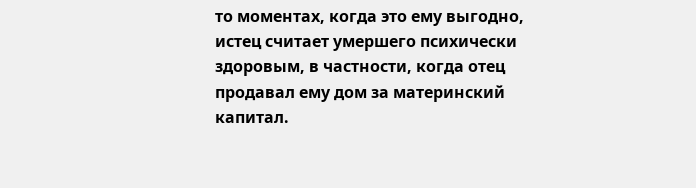то моментах, когда это ему выгодно, истец считает умершего психически здоровым, в частности, когда отец продавал ему дом за материнский капитал.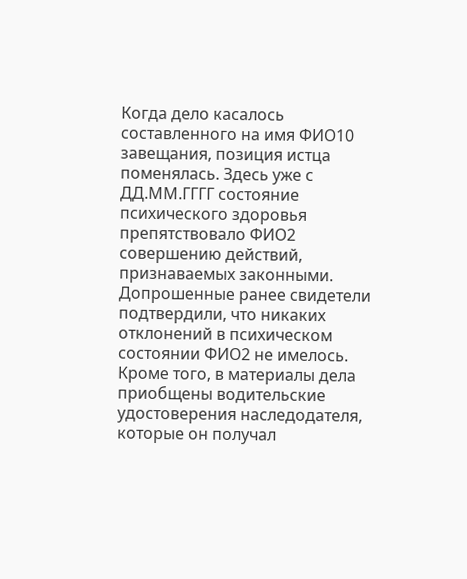Когда дело касалось составленного на имя ФИО10 завещания, позиция истца поменялась. Здесь уже с ДД.ММ.ГГГГ состояние психического здоровья препятствовало ФИО2 совершению действий, признаваемых законными. Допрошенные ранее свидетели подтвердили, что никаких отклонений в психическом состоянии ФИО2 не имелось. Кроме того, в материалы дела приобщены водительские удостоверения наследодателя, которые он получал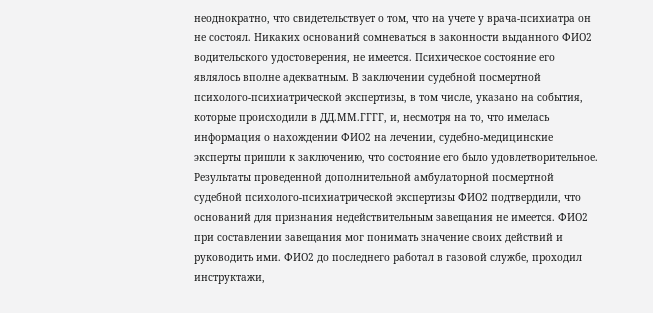неоднократно, что свидетельствует о том, что на учете у врача-психиатра он не состоял. Никаких оснований сомневаться в законности выданного ФИО2 водительского удостоверения, не имеется. Психическое состояние его являлось вполне адекватным. В заключении судебной посмертной психолого-психиатрической экспертизы, в том числе, указано на события, которые происходили в ДД.ММ.ГГГГ, и, несмотря на то, что имелась информация о нахождении ФИО2 на лечении, судебно-медицинские эксперты пришли к заключению, что состояние его было удовлетворительное. Результаты проведенной дополнительной амбулаторной посмертной судебной психолого-психиатрической экспертизы ФИО2 подтвердили, что оснований для признания недействительным завещания не имеется. ФИО2 при составлении завещания мог понимать значение своих действий и руководить ими. ФИО2 до последнего работал в газовой службе, проходил инструктажи,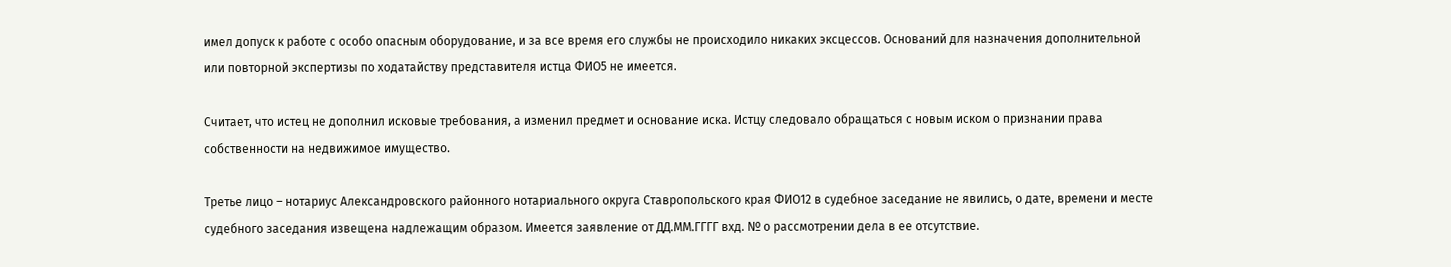имел допуск к работе с особо опасным оборудование, и за все время его службы не происходило никаких эксцессов. Оснований для назначения дополнительной или повторной экспертизы по ходатайству представителя истца ФИО5 не имеется.

Считает, что истец не дополнил исковые требования, а изменил предмет и основание иска. Истцу следовало обращаться с новым иском о признании права собственности на недвижимое имущество.

Третье лицо – нотариус Александровского районного нотариального округа Ставропольского края ФИО12 в судебное заседание не явились, о дате, времени и месте судебного заседания извещена надлежащим образом. Имеется заявление от ДД.ММ.ГГГГ вхд. № о рассмотрении дела в ее отсутствие.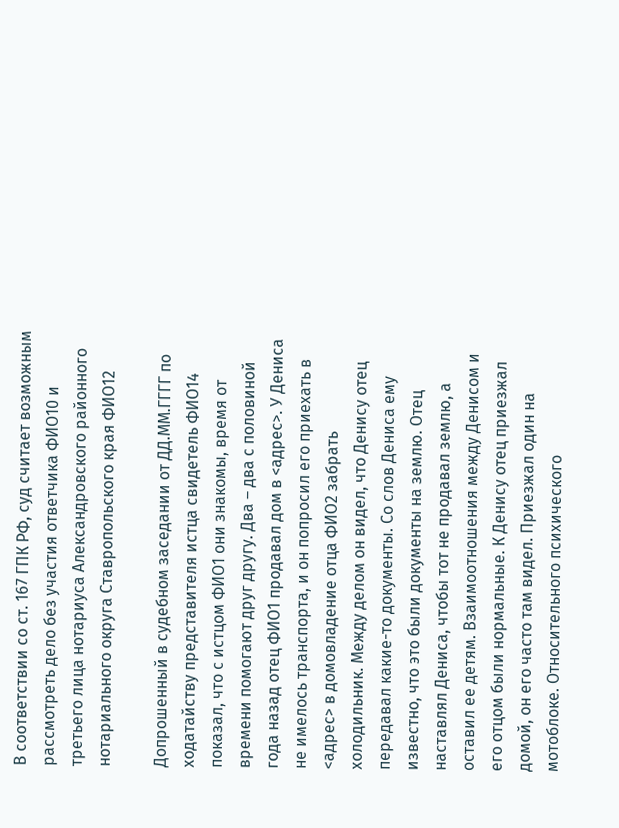В соответствии со ст. 167 ГПК РФ, суд считает возможным рассмотреть дело без участия ответчика ФИО10 и третьего лица нотариуса Александровского районного нотариального округа Ставропольского края ФИО12

Допрошенный в судебном заседании от ДД.ММ.ГГГГ по ходатайству представителя истца свидетель ФИО14 показал, что с истцом ФИО1 они знакомы, время от времени помогают друг другу. Два – два с половиной года назад отец ФИО1 продавал дом в <адрес>. У Дениса не имелось транспорта, и он попросил его приехать в <адрес> в домовладение отца ФИО2 забрать холодильник. Между делом он видел, что Денису отец передавал какие-то документы. Со слов Дениса ему известно, что это были документы на землю. Отец наставлял Дениса, чтобы тот не продавал землю, а оставил ее детям. Взаимоотношения между Денисом и его отцом были нормальные. К Денису отец приезжал домой, он его часто там видел. Приезжал один на мотоблоке. Относительного психического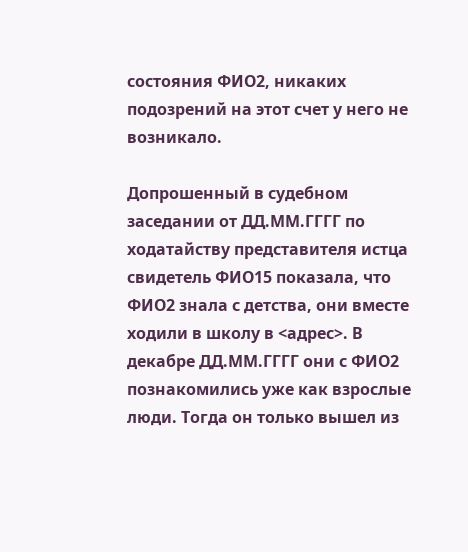состояния ФИО2, никаких подозрений на этот счет у него не возникало.

Допрошенный в судебном заседании от ДД.ММ.ГГГГ по ходатайству представителя истца свидетель ФИО15 показала, что ФИО2 знала с детства, они вместе ходили в школу в <адрес>. В декабре ДД.ММ.ГГГГ они с ФИО2 познакомились уже как взрослые люди. Тогда он только вышел из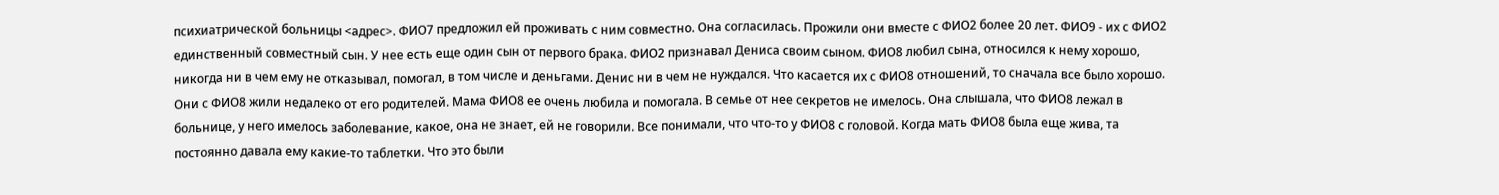психиатрической больницы <адрес>. ФИО7 предложил ей проживать с ним совместно. Она согласилась. Прожили они вместе с ФИО2 более 20 лет. ФИО9 - их с ФИО2 единственный совместный сын. У нее есть еще один сын от первого брака. ФИО2 признавал Дениса своим сыном. ФИО8 любил сына, относился к нему хорошо, никогда ни в чем ему не отказывал, помогал, в том числе и деньгами. Денис ни в чем не нуждался. Что касается их с ФИО8 отношений, то сначала все было хорошо. Они с ФИО8 жили недалеко от его родителей. Мама ФИО8 ее очень любила и помогала. В семье от нее секретов не имелось. Она слышала, что ФИО8 лежал в больнице, у него имелось заболевание, какое, она не знает, ей не говорили. Все понимали, что что-то у ФИО8 с головой. Когда мать ФИО8 была еще жива, та постоянно давала ему какие-то таблетки. Что это были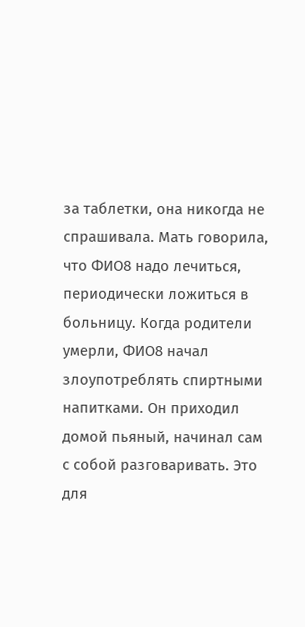за таблетки, она никогда не спрашивала. Мать говорила, что ФИО8 надо лечиться, периодически ложиться в больницу. Когда родители умерли, ФИО8 начал злоупотреблять спиртными напитками. Он приходил домой пьяный, начинал сам с собой разговаривать. Это для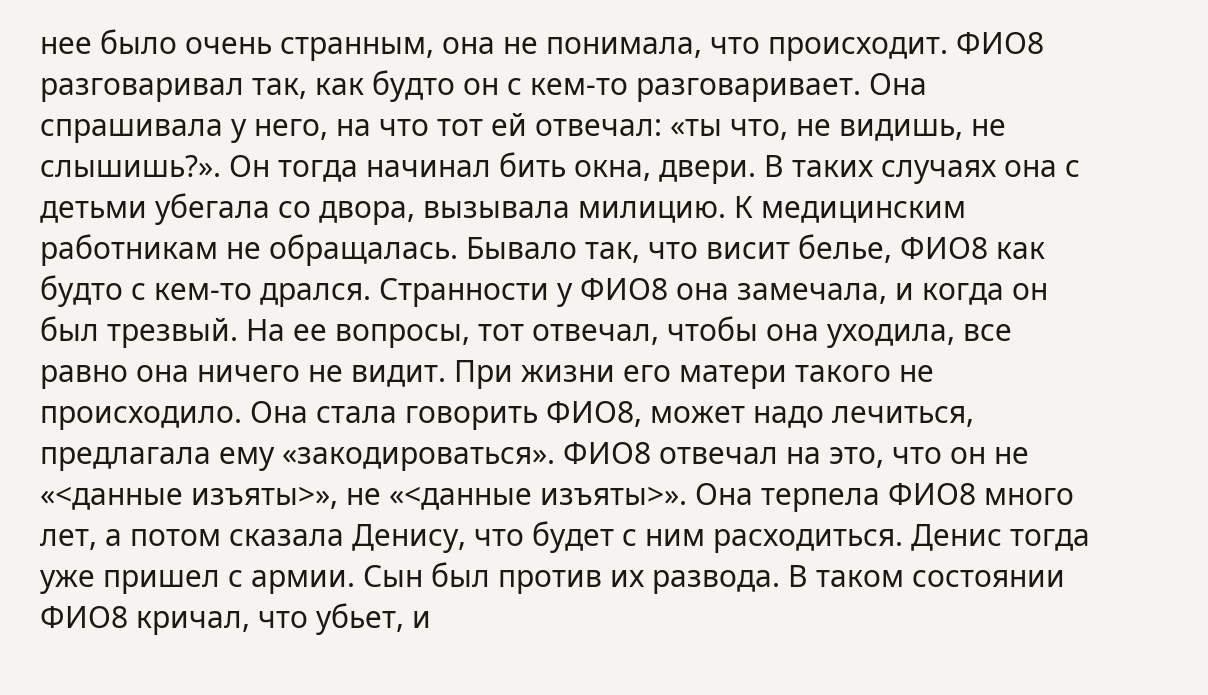нее было очень странным, она не понимала, что происходит. ФИО8 разговаривал так, как будто он с кем-то разговаривает. Она спрашивала у него, на что тот ей отвечал: «ты что, не видишь, не слышишь?». Он тогда начинал бить окна, двери. В таких случаях она с детьми убегала со двора, вызывала милицию. К медицинским работникам не обращалась. Бывало так, что висит белье, ФИО8 как будто с кем-то дрался. Странности у ФИО8 она замечала, и когда он был трезвый. На ее вопросы, тот отвечал, чтобы она уходила, все равно она ничего не видит. При жизни его матери такого не происходило. Она стала говорить ФИО8, может надо лечиться, предлагала ему «закодироваться». ФИО8 отвечал на это, что он не «<данные изъяты>», не «<данные изъяты>». Она терпела ФИО8 много лет, а потом сказала Денису, что будет с ним расходиться. Денис тогда уже пришел с армии. Сын был против их развода. В таком состоянии ФИО8 кричал, что убьет, и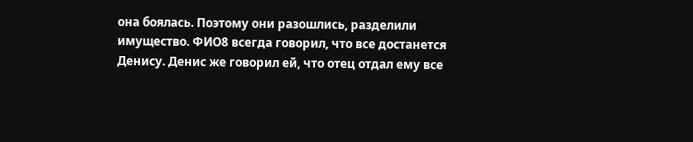она боялась. Поэтому они разошлись, разделили имущество. ФИО8 всегда говорил, что все достанется Денису. Денис же говорил ей, что отец отдал ему все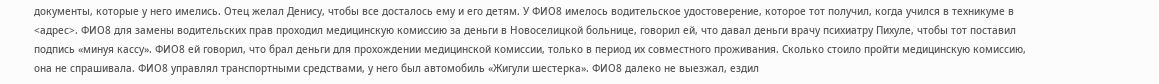документы, которые у него имелись. Отец желал Денису, чтобы все досталось ему и его детям. У ФИО8 имелось водительское удостоверение, которое тот получил, когда учился в техникуме в <адрес>. ФИО8 для замены водительских прав проходил медицинскую комиссию за деньги в Новоселицкой больнице, говорил ей, что давал деньги врачу психиатру Пихуле, чтобы тот поставил подпись «минуя кассу». ФИО8 ей говорил, что брал деньги для прохождении медицинской комиссии, только в период их совместного проживания. Сколько стоило пройти медицинскую комиссию, она не спрашивала. ФИО8 управлял транспортными средствами, у него был автомобиль «Жигули шестерка». ФИО8 далеко не выезжал, ездил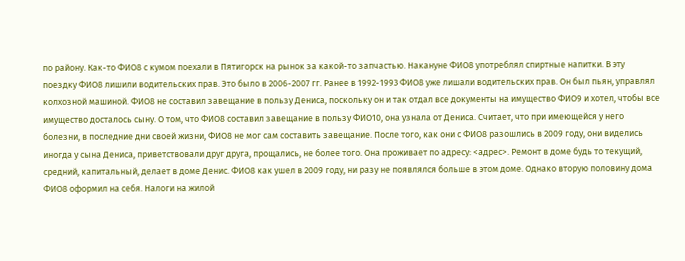по району. Как-то ФИО8 с кумом поехали в Пятигорск на рынок за какой-то запчастью. Накануне ФИО8 употреблял спиртные напитки. В эту поездку ФИО8 лишили водительских прав. Это было в 2006-2007 гг. Ранее в 1992-1993 ФИО8 уже лишали водительских прав. Он был пьян, управлял колхозной машиной. ФИО8 не составил завещание в пользу Дениса, поскольку он и так отдал все документы на имущество ФИО9 и хотел, чтобы все имущество досталось сыну. О том, что ФИО8 составил завещание в пользу ФИО10, она узнала от Дениса. Считает, что при имеющейся у него болезни, в последние дни своей жизни, ФИО8 не мог сам составить завещание. После того, как они с ФИО8 разошлись в 2009 году, они виделись иногда у сына Дениса, приветствовали друг друга, прощались, не более того. Она проживает по адресу: <адрес>. Ремонт в доме будь то текущий, средний, капитальный, делает в доме Денис. ФИО8 как ушел в 2009 году, ни разу не появлялся больше в этом доме. Однако вторую половину дома ФИО8 оформил на себя. Налоги на жилой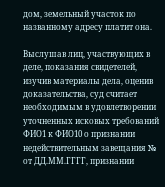дом, земельный участок по названному адресу платит она.

Выслушав лиц, участвующих в деле, показания свидетелей, изучив материалы дела, оценив доказательства, суд считает необходимым в удовлетворении уточненных исковых требований ФИО1 к ФИО10 о признании недействительным завещания № от ДД.ММ.ГГГГ, признании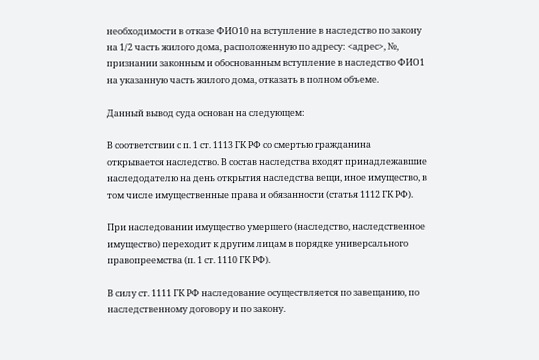необходимости в отказе ФИО10 на вступление в наследство по закону на 1/2 часть жилого дома, расположенную по адресу: <адрес>, №, признании законным и обоснованным вступление в наследство ФИО1 на указанную часть жилого дома, отказать в полном объеме.

Данный вывод суда основан на следующем:

В соответствии с п. 1 ст. 1113 ГК РФ со смертью гражданина открывается наследство. В состав наследства входят принадлежавшие наследодателю на день открытия наследства вещи, иное имущество, в том числе имущественные права и обязанности (статья 1112 ГК РФ).

При наследовании имущество умершего (наследство, наследственное имущество) переходит к другим лицам в порядке универсального правопреемства (п. 1 ст. 1110 ГК РФ).

В силу ст. 1111 ГК РФ наследование осуществляется по завещанию, по наследственному договору и по закону.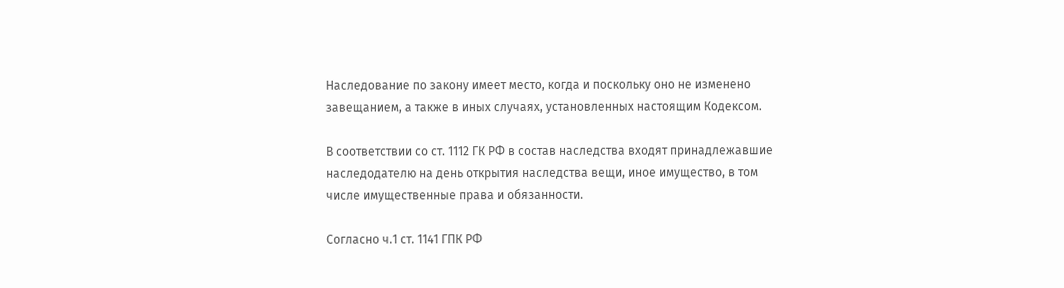Наследование по закону имеет место, когда и поскольку оно не изменено завещанием, а также в иных случаях, установленных настоящим Кодексом.

В соответствии со ст. 1112 ГК РФ в состав наследства входят принадлежавшие наследодателю на день открытия наследства вещи, иное имущество, в том числе имущественные права и обязанности.

Согласно ч.1 ст. 1141 ГПК РФ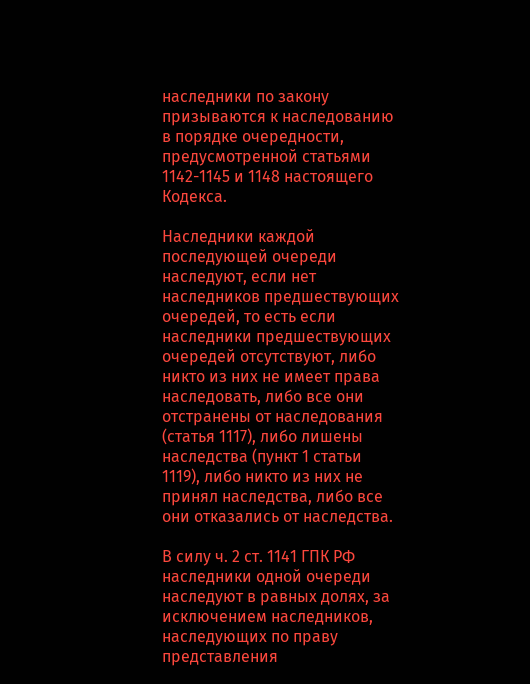наследники по закону призываются к наследованию в порядке очередности, предусмотренной статьями 1142-1145 и 1148 настоящего Кодекса.

Наследники каждой последующей очереди наследуют, если нет наследников предшествующих очередей, то есть если наследники предшествующих очередей отсутствуют, либо никто из них не имеет права наследовать, либо все они отстранены от наследования (статья 1117), либо лишены наследства (пункт 1 статьи 1119), либо никто из них не принял наследства, либо все они отказались от наследства.

В силу ч. 2 ст. 1141 ГПК РФ наследники одной очереди наследуют в равных долях, за исключением наследников, наследующих по праву представления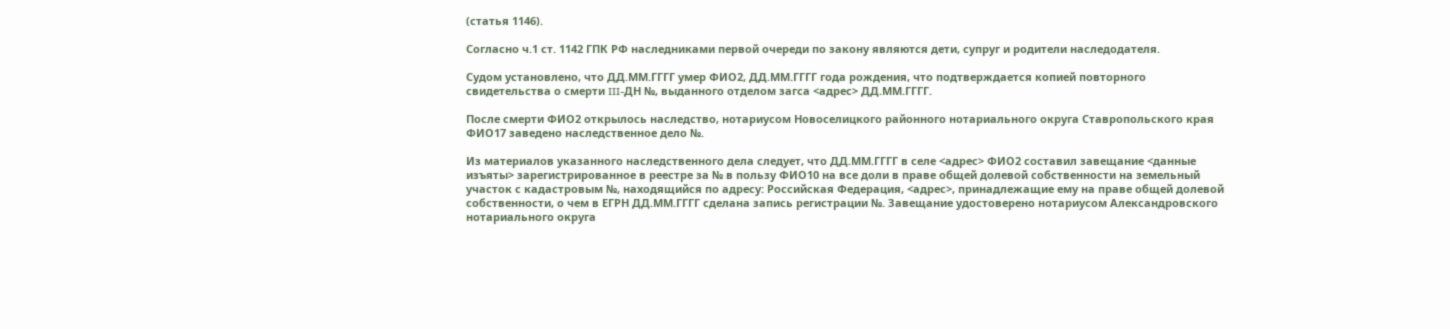(статья 1146).

Согласно ч.1 ст. 1142 ГПК РФ наследниками первой очереди по закону являются дети, супруг и родители наследодателя.

Судом установлено, что ДД.ММ.ГГГГ умер ФИО2, ДД.ММ.ГГГГ года рождения, что подтверждается копией повторного свидетельства о смерти III-ДН №, выданного отделом загса <адрес> ДД.ММ.ГГГГ.

После смерти ФИО2 открылось наследство, нотариусом Новоселицкого районного нотариального округа Ставропольского края ФИО17 заведено наследственное дело №.

Из материалов указанного наследственного дела следует, что ДД.ММ.ГГГГ в селе <адрес> ФИО2 составил завещание <данные изъяты> зарегистрированное в реестре за № в пользу ФИО10 на все доли в праве общей долевой собственности на земельный участок с кадастровым №, находящийся по адресу: Российская Федерация, <адрес>, принадлежащие ему на праве общей долевой собственности, о чем в ЕГРН ДД.ММ.ГГГГ сделана запись регистрации №. Завещание удостоверено нотариусом Александровского нотариального округа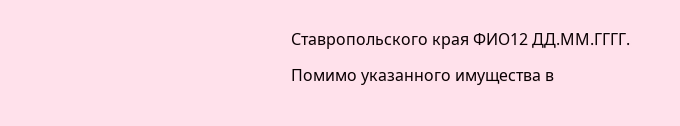Ставропольского края ФИО12 ДД.ММ.ГГГГ.

Помимо указанного имущества в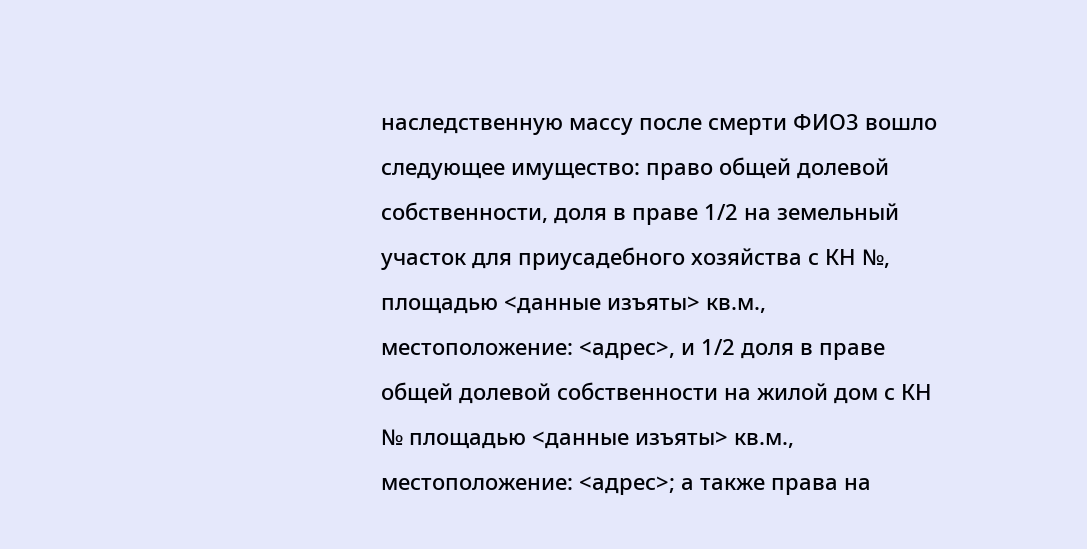наследственную массу после смерти ФИО3 вошло следующее имущество: право общей долевой собственности, доля в праве 1/2 на земельный участок для приусадебного хозяйства с КН №, площадью <данные изъяты> кв.м., местоположение: <адрес>, и 1/2 доля в праве общей долевой собственности на жилой дом с КН № площадью <данные изъяты> кв.м., местоположение: <адрес>; а также права на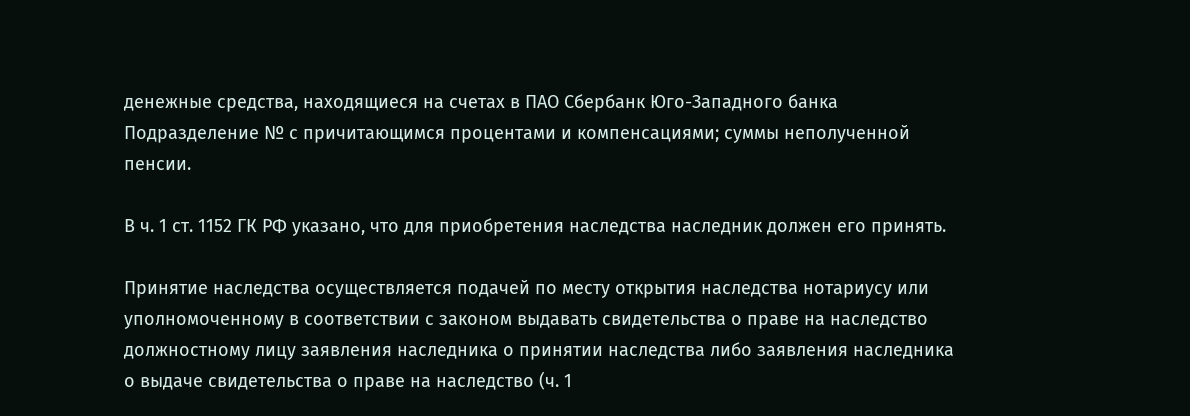денежные средства, находящиеся на счетах в ПАО Сбербанк Юго-Западного банка Подразделение № с причитающимся процентами и компенсациями; суммы неполученной пенсии.

В ч. 1 ст. 1152 ГК РФ указано, что для приобретения наследства наследник должен его принять.

Принятие наследства осуществляется подачей по месту открытия наследства нотариусу или уполномоченному в соответствии с законом выдавать свидетельства о праве на наследство должностному лицу заявления наследника о принятии наследства либо заявления наследника о выдаче свидетельства о праве на наследство (ч. 1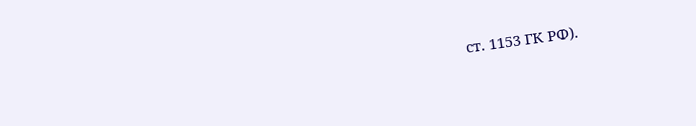ст. 1153 ГК РФ).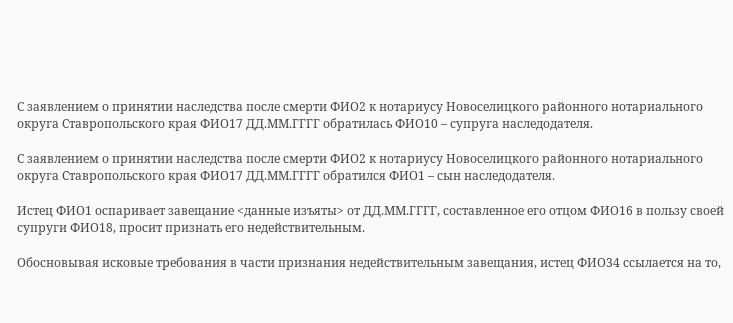С заявлением о принятии наследства после смерти ФИО2 к нотариусу Новоселицкого районного нотариального округа Ставропольского края ФИО17 ДД.ММ.ГГГГ обратилась ФИО10 – супруга наследодателя.

С заявлением о принятии наследства после смерти ФИО2 к нотариусу Новоселицкого районного нотариального округа Ставропольского края ФИО17 ДД.ММ.ГГГГ обратился ФИО1 – сын наследодателя.

Истец ФИО1 оспаривает завещание <данные изъяты> от ДД.ММ.ГГГГ, составленное его отцом ФИО16 в пользу своей супруги ФИО18, просит признать его недействительным.

Обосновывая исковые требования в части признания недействительным завещания, истец ФИО34 ссылается на то,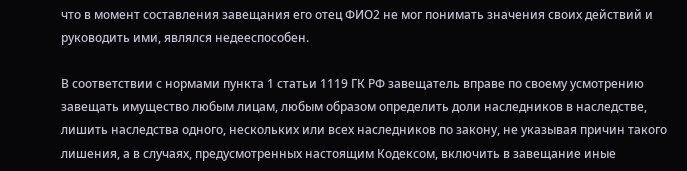что в момент составления завещания его отец ФИО2 не мог понимать значения своих действий и руководить ими, являлся недееспособен.

В соответствии с нормами пункта 1 статьи 1119 ГК РФ завещатель вправе по своему усмотрению завещать имущество любым лицам, любым образом определить доли наследников в наследстве, лишить наследства одного, нескольких или всех наследников по закону, не указывая причин такого лишения, а в случаях, предусмотренных настоящим Кодексом, включить в завещание иные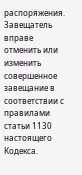распоряжения. Завещатель вправе отменить или изменить совершенное завещание в соответствии с правилами статьи 1130 настоящего Кодекса.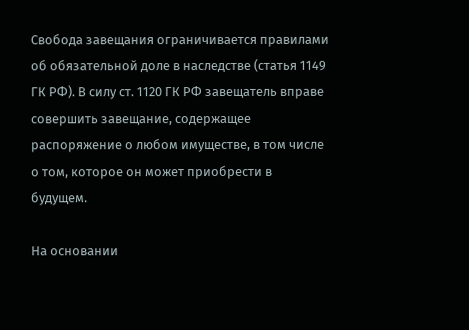Свобода завещания ограничивается правилами об обязательной доле в наследстве (статья 1149 ГК РФ). В силу ст. 1120 ГК РФ завещатель вправе совершить завещание, содержащее распоряжение о любом имуществе, в том числе о том, которое он может приобрести в будущем.

На основании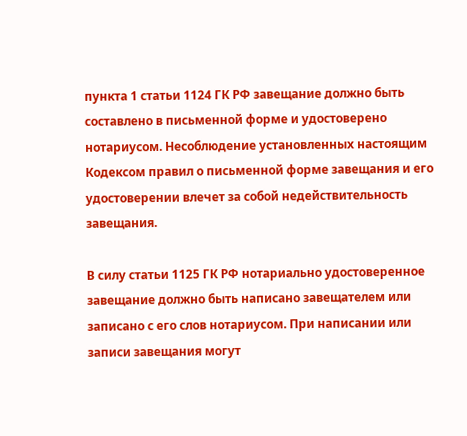пункта 1 статьи 1124 ГК РФ завещание должно быть составлено в письменной форме и удостоверено нотариусом. Несоблюдение установленных настоящим Кодексом правил о письменной форме завещания и его удостоверении влечет за собой недействительность завещания.

В силу статьи 1125 ГК РФ нотариально удостоверенное завещание должно быть написано завещателем или записано с его слов нотариусом. При написании или записи завещания могут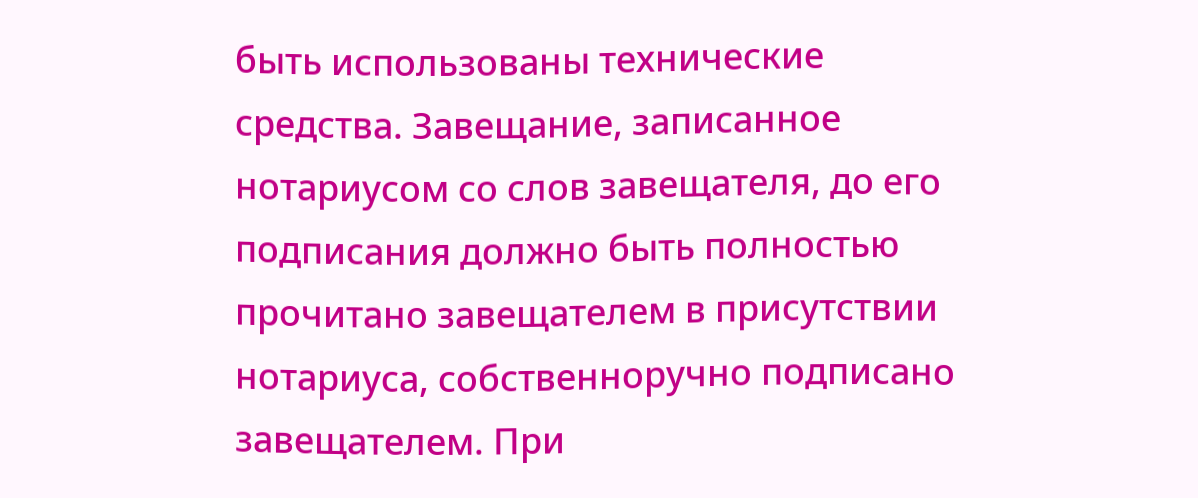быть использованы технические средства. Завещание, записанное нотариусом со слов завещателя, до его подписания должно быть полностью прочитано завещателем в присутствии нотариуса, собственноручно подписано завещателем. При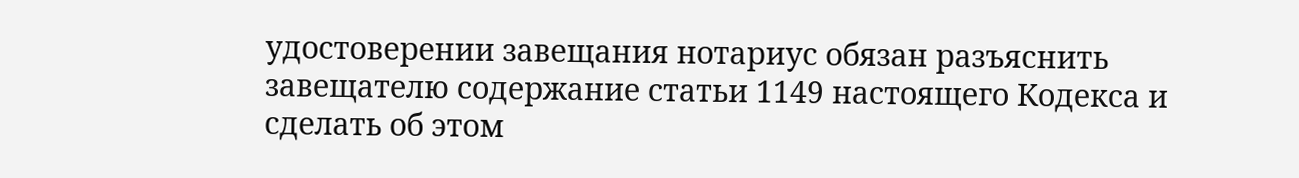удостоверении завещания нотариус обязан разъяснить завещателю содержание статьи 1149 настоящего Кодекса и сделать об этом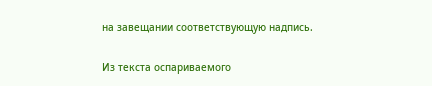на завещании соответствующую надпись.

Из текста оспариваемого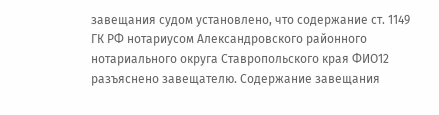завещания судом установлено, что содержание ст. 1149 ГК РФ нотариусом Александровского районного нотариального округа Ставропольского края ФИО12 разъяснено завещателю. Содержание завещания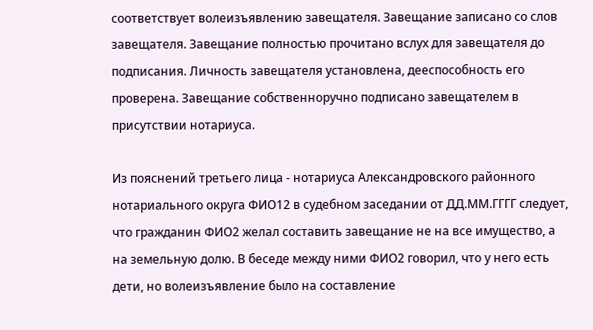соответствует волеизъявлению завещателя. Завещание записано со слов завещателя. Завещание полностью прочитано вслух для завещателя до подписания. Личность завещателя установлена, дееспособность его проверена. Завещание собственноручно подписано завещателем в присутствии нотариуса.

Из пояснений третьего лица - нотариуса Александровского районного нотариального округа ФИО12 в судебном заседании от ДД.ММ.ГГГГ следует, что гражданин ФИО2 желал составить завещание не на все имущество, а на земельную долю. В беседе между ними ФИО2 говорил, что у него есть дети, но волеизъявление было на составление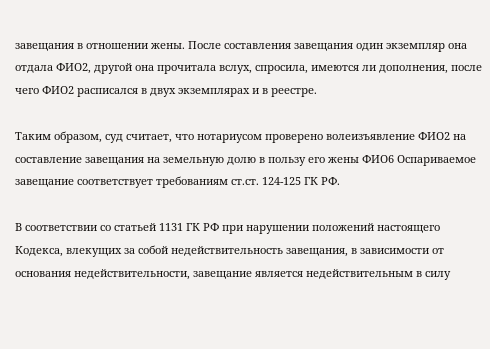завещания в отношении жены. После составления завещания один экземпляр она отдала ФИО2, другой она прочитала вслух, спросила, имеются ли дополнения, после чего ФИО2 расписался в двух экземплярах и в реестре.

Таким образом, суд считает, что нотариусом проверено волеизъявление ФИО2 на составление завещания на земельную долю в пользу его жены ФИО6 Оспариваемое завещание соответствует требованиям ст.ст. 124-125 ГК РФ.

В соответствии со статьей 1131 ГК РФ при нарушении положений настоящего Кодекса, влекущих за собой недействительность завещания, в зависимости от основания недействительности, завещание является недействительным в силу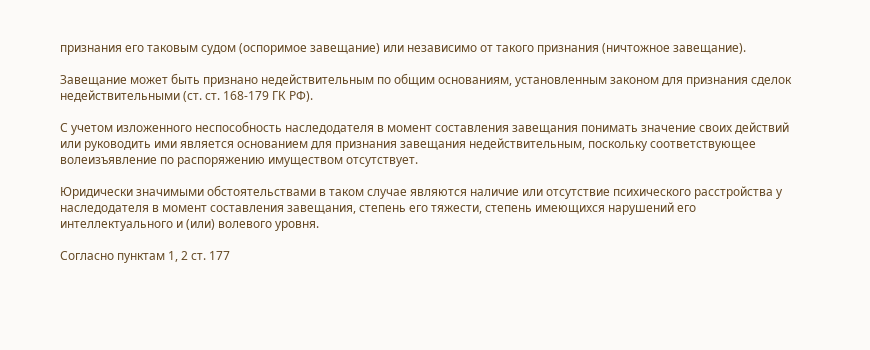признания его таковым судом (оспоримое завещание) или независимо от такого признания (ничтожное завещание).

Завещание может быть признано недействительным по общим основаниям, установленным законом для признания сделок недействительными (ст. ст. 168-179 ГК РФ).

С учетом изложенного неспособность наследодателя в момент составления завещания понимать значение своих действий или руководить ими является основанием для признания завещания недействительным, поскольку соответствующее волеизъявление по распоряжению имуществом отсутствует.

Юридически значимыми обстоятельствами в таком случае являются наличие или отсутствие психического расстройства у наследодателя в момент составления завещания, степень его тяжести, степень имеющихся нарушений его интеллектуального и (или) волевого уровня.

Согласно пунктам 1, 2 ст. 177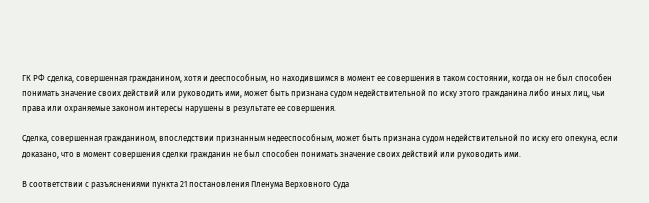ГК РФ сделка, совершенная гражданином, хотя и дееспособным, но находившимся в момент ее совершения в таком состоянии, когда он не был способен понимать значение своих действий или руководить ими, может быть признана судом недействительной по иску этого гражданина либо иных лиц, чьи права или охраняемые законом интересы нарушены в результате ее совершения.

Сделка, совершенная гражданином, впоследствии признанным недееспособным, может быть признана судом недействительной по иску его опекуна, если доказано, что в момент совершения сделки гражданин не был способен понимать значение своих действий или руководить ими.

В соответствии с разъяснениями пункта 21 постановления Пленума Верховного Суда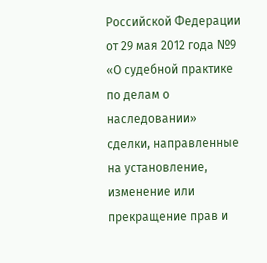Российской Федерации от 29 мая 2012 года №9 «О судебной практике по делам о наследовании» сделки, направленные на установление, изменение или прекращение прав и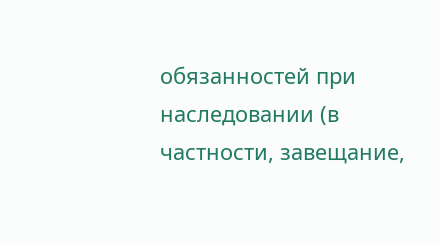обязанностей при наследовании (в частности, завещание,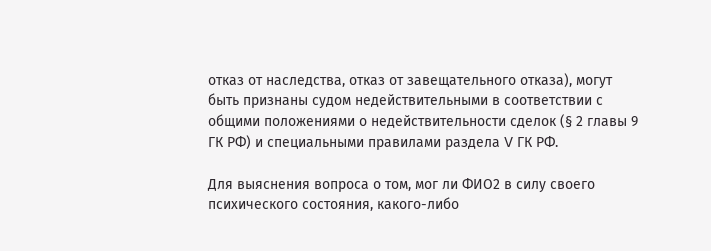отказ от наследства, отказ от завещательного отказа), могут быть признаны судом недействительными в соответствии с общими положениями о недействительности сделок (§ 2 главы 9 ГК РФ) и специальными правилами раздела V ГК РФ.

Для выяснения вопроса о том, мог ли ФИО2 в силу своего психического состояния, какого-либо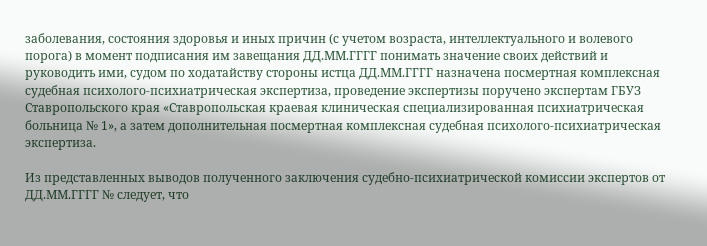заболевания, состояния здоровья и иных причин (с учетом возраста, интеллектуального и волевого порога) в момент подписания им завещания ДД.ММ.ГГГГ понимать значение своих действий и руководить ими, судом по ходатайству стороны истца ДД.ММ.ГГГГ назначена посмертная комплексная судебная психолого-психиатрическая экспертиза, проведение экспертизы поручено экспертам ГБУЗ Ставропольского края «Ставропольская краевая клиническая специализированная психиатрическая больница № 1», а затем дополнительная посмертная комплексная судебная психолого-психиатрическая экспертиза.

Из представленных выводов полученного заключения судебно-психиатрической комиссии экспертов от ДД.ММ.ГГГГ № следует, что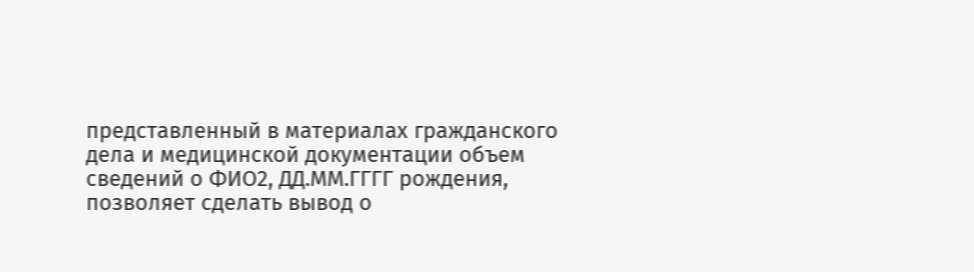представленный в материалах гражданского дела и медицинской документации объем сведений о ФИО2, ДД.ММ.ГГГГ рождения, позволяет сделать вывод о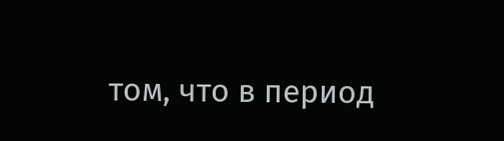том, что в период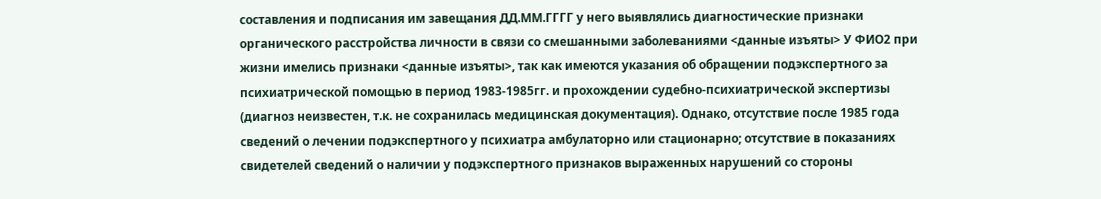составления и подписания им завещания ДД.ММ.ГГГГ у него выявлялись диагностические признаки органического расстройства личности в связи со смешанными заболеваниями <данные изъяты> У ФИО2 при жизни имелись признаки <данные изъяты>, так как имеются указания об обращении подэкспертного за психиатрической помощью в период 1983-1985гг. и прохождении судебно-психиатрической экспертизы (диагноз неизвестен, т.к. не сохранилась медицинская документация). Однако, отсутствие после 1985 года сведений о лечении подэкспертного у психиатра амбулаторно или стационарно; отсутствие в показаниях свидетелей сведений о наличии у подэкспертного признаков выраженных нарушений со стороны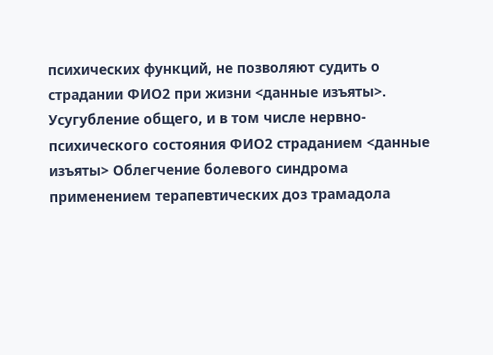психических функций, не позволяют судить о страдании ФИО2 при жизни <данные изъяты>. Усугубление общего, и в том числе нервно-психического состояния ФИО2 страданием <данные изъяты> Облегчение болевого синдрома применением терапевтических доз трамадола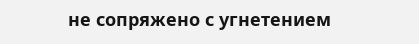не сопряжено с угнетением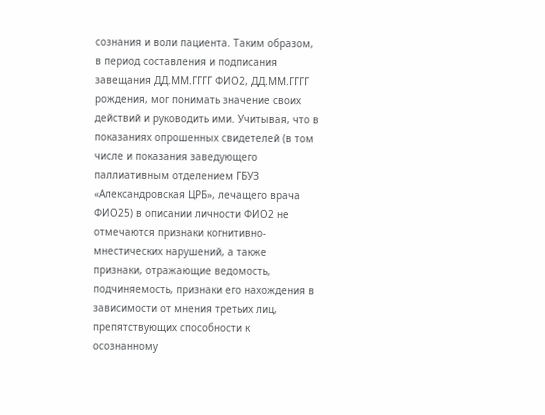сознания и воли пациента. Таким образом, в период составления и подписания завещания ДД.ММ.ГГГГ ФИО2, ДД.ММ.ГГГГ рождения, мог понимать значение своих действий и руководить ими. Учитывая, что в показаниях опрошенных свидетелей (в том числе и показания заведующего паллиативным отделением ГБУЗ «Александровская ЦРБ», лечащего врача ФИО25) в описании личности ФИО2 не отмечаются признаки когнитивно-мнестических нарушений, а также признаки, отражающие ведомость, подчиняемость, признаки его нахождения в зависимости от мнения третьих лиц, препятствующих способности к осознанному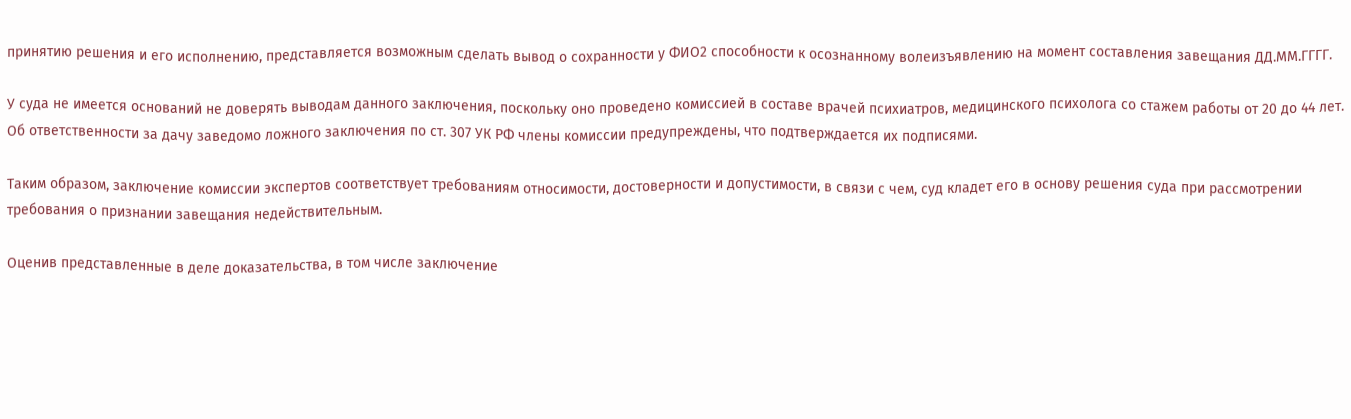принятию решения и его исполнению, представляется возможным сделать вывод о сохранности у ФИО2 способности к осознанному волеизъявлению на момент составления завещания ДД.ММ.ГГГГ.

У суда не имеется оснований не доверять выводам данного заключения, поскольку оно проведено комиссией в составе врачей психиатров, медицинского психолога со стажем работы от 20 до 44 лет. Об ответственности за дачу заведомо ложного заключения по ст. 307 УК РФ члены комиссии предупреждены, что подтверждается их подписями.

Таким образом, заключение комиссии экспертов соответствует требованиям относимости, достоверности и допустимости, в связи с чем, суд кладет его в основу решения суда при рассмотрении требования о признании завещания недействительным.

Оценив представленные в деле доказательства, в том числе заключение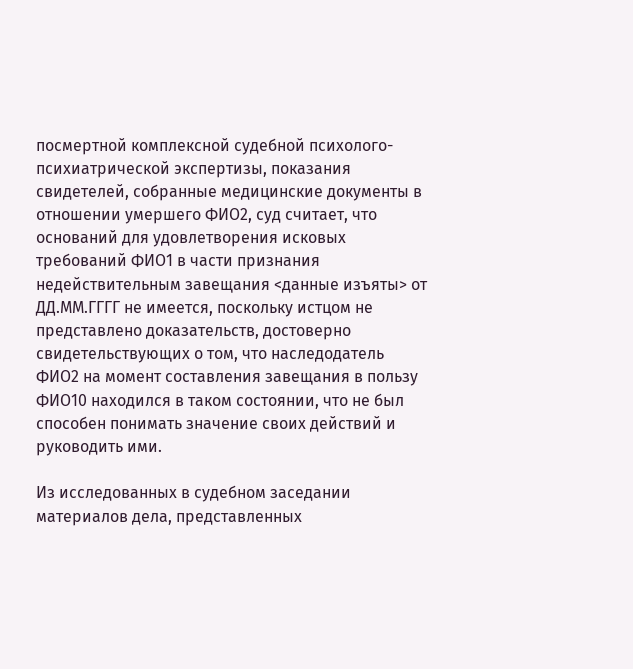посмертной комплексной судебной психолого-психиатрической экспертизы, показания свидетелей, собранные медицинские документы в отношении умершего ФИО2, суд считает, что оснований для удовлетворения исковых требований ФИО1 в части признания недействительным завещания <данные изъяты> от ДД.ММ.ГГГГ не имеется, поскольку истцом не представлено доказательств, достоверно свидетельствующих о том, что наследодатель ФИО2 на момент составления завещания в пользу ФИО10 находился в таком состоянии, что не был способен понимать значение своих действий и руководить ими.

Из исследованных в судебном заседании материалов дела, представленных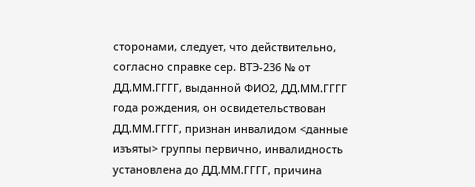сторонами, следует, что действительно, согласно справке сер. ВТЭ-236 № от ДД.ММ.ГГГГ, выданной ФИО2, ДД.ММ.ГГГГ года рождения, он освидетельствован ДД.ММ.ГГГГ, признан инвалидом <данные изъяты> группы первично, инвалидность установлена до ДД.ММ.ГГГГ, причина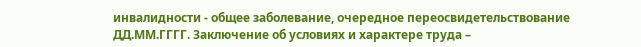инвалидности - общее заболевание, очередное переосвидетельствование ДД.ММ.ГГГГ. Заключение об условиях и характере труда –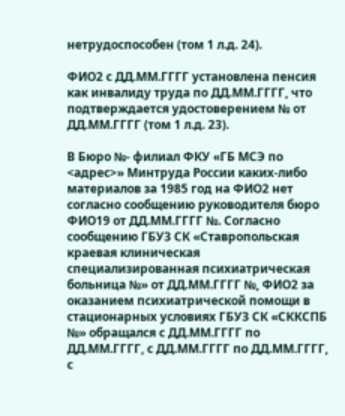нетрудоспособен (том 1 л.д. 24).

ФИО2 с ДД.ММ.ГГГГ установлена пенсия как инвалиду труда по ДД.ММ.ГГГГ, что подтверждается удостоверением № от ДД.ММ.ГГГГ (том 1 л.д. 23).

В Бюро №- филиал ФКУ «ГБ МСЭ по <адрес>» Минтруда России каких-либо материалов за 1985 год на ФИО2 нет согласно сообщению руководителя бюро ФИО19 от ДД.ММ.ГГГГ №. Согласно сообщению ГБУЗ СК «Ставропольская краевая клиническая специализированная психиатрическая больница №» от ДД.ММ.ГГГГ №, ФИО2 за оказанием психиатрической помощи в стационарных условиях ГБУЗ СК «СККСПБ №» обращался с ДД.ММ.ГГГГ по ДД.ММ.ГГГГ, с ДД.ММ.ГГГГ по ДД.ММ.ГГГГ, с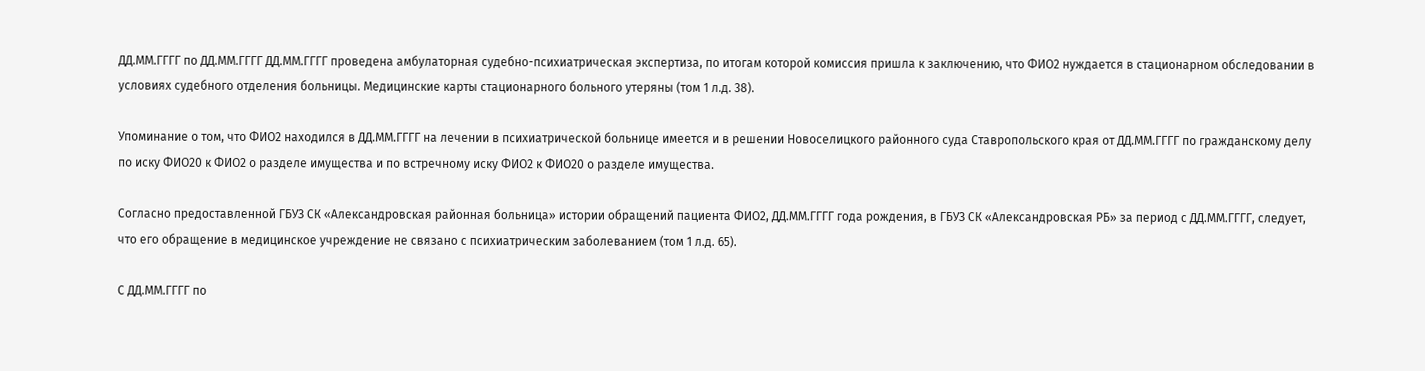ДД.ММ.ГГГГ по ДД.ММ.ГГГГ ДД.ММ.ГГГГ проведена амбулаторная судебно-психиатрическая экспертиза, по итогам которой комиссия пришла к заключению, что ФИО2 нуждается в стационарном обследовании в условиях судебного отделения больницы. Медицинские карты стационарного больного утеряны (том 1 л.д. 38).

Упоминание о том, что ФИО2 находился в ДД.ММ.ГГГГ на лечении в психиатрической больнице имеется и в решении Новоселицкого районного суда Ставропольского края от ДД.ММ.ГГГГ по гражданскому делу по иску ФИО20 к ФИО2 о разделе имущества и по встречному иску ФИО2 к ФИО20 о разделе имущества.

Согласно предоставленной ГБУЗ СК «Александровская районная больница» истории обращений пациента ФИО2, ДД.ММ.ГГГГ года рождения, в ГБУЗ СК «Александровская РБ» за период с ДД.ММ.ГГГГ, следует, что его обращение в медицинское учреждение не связано с психиатрическим заболеванием (том 1 л.д. 65).

С ДД.ММ.ГГГГ по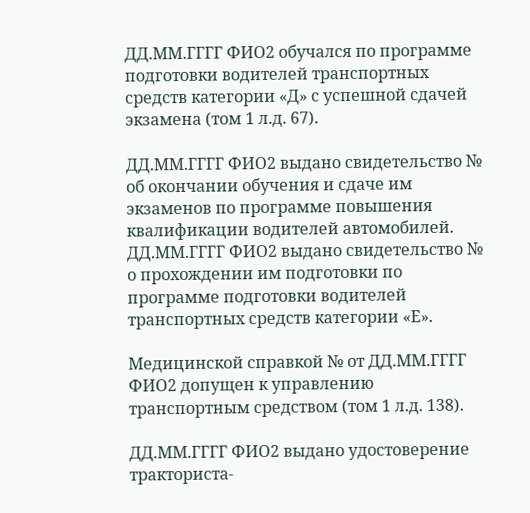ДД.ММ.ГГГГ ФИО2 обучался по программе подготовки водителей транспортных средств категории «Д» с успешной сдачей экзамена (том 1 л.д. 67).

ДД.ММ.ГГГГ ФИО2 выдано свидетельство № об окончании обучения и сдаче им экзаменов по программе повышения квалификации водителей автомобилей. ДД.ММ.ГГГГ ФИО2 выдано свидетельство № о прохождении им подготовки по программе подготовки водителей транспортных средств категории «Е».

Медицинской справкой № от ДД.ММ.ГГГГ ФИО2 допущен к управлению транспортным средством (том 1 л.д. 138).

ДД.ММ.ГГГГ ФИО2 выдано удостоверение тракториста-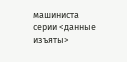машиниста серии <данные изъяты>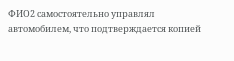ФИО2 самостоятельно управлял автомобилем, что подтверждается копией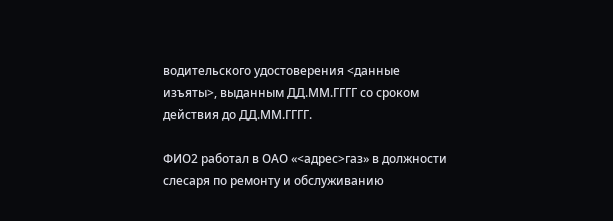водительского удостоверения <данные изъяты>, выданным ДД.ММ.ГГГГ со сроком действия до ДД.ММ.ГГГГ.

ФИО2 работал в ОАО «<адрес>газ» в должности слесаря по ремонту и обслуживанию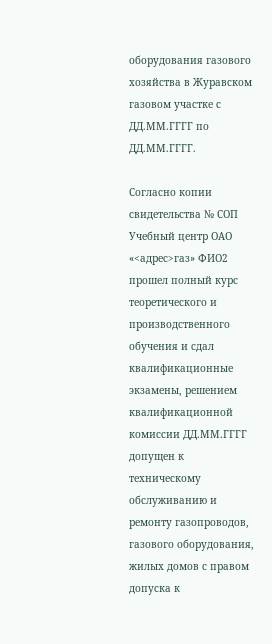оборудования газового хозяйства в Журавском газовом участке с ДД.ММ.ГГГГ по ДД.ММ.ГГГГ.

Согласно копии свидетельства № СОП Учебный центр ОАО «<адрес>газ» ФИО2 прошел полный курс теоретического и производственного обучения и сдал квалификационные экзамены, решением квалификационной комиссии ДД.ММ.ГГГГ допущен к техническому обслуживанию и ремонту газопроводов, газового оборудования, жилых домов с правом допуска к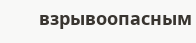взрывоопасным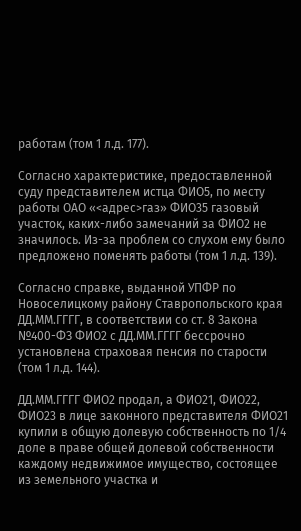работам (том 1 л.д. 177).

Согласно характеристике, предоставленной суду представителем истца ФИО5, по месту работы ОАО «<адрес>газ» ФИО35 газовый участок, каких-либо замечаний за ФИО2 не значилось. Из-за проблем со слухом ему было предложено поменять работы (том 1 л.д. 139).

Согласно справке, выданной УПФР по Новоселицкому району Ставропольского края ДД.ММ.ГГГГ, в соответствии со ст. 8 Закона №400-ФЗ ФИО2 с ДД.ММ.ГГГГ бессрочно установлена страховая пенсия по старости (том 1 л.д. 144).

ДД.ММ.ГГГГ ФИО2 продал, а ФИО21, ФИО22, ФИО23 в лице законного представителя ФИО21 купили в общую долевую собственность по 1/4 доле в праве общей долевой собственности каждому недвижимое имущество, состоящее из земельного участка и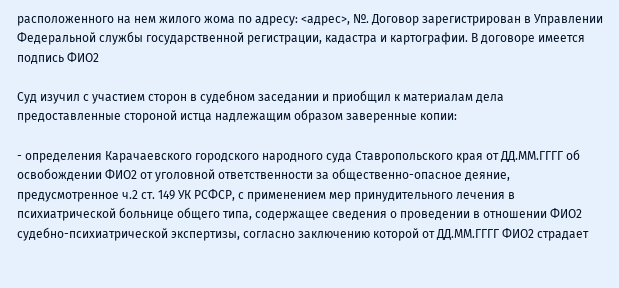расположенного на нем жилого жома по адресу: <адрес>, №. Договор зарегистрирован в Управлении Федеральной службы государственной регистрации, кадастра и картографии. В договоре имеется подпись ФИО2

Суд изучил с участием сторон в судебном заседании и приобщил к материалам дела предоставленные стороной истца надлежащим образом заверенные копии:

- определения Карачаевского городского народного суда Ставропольского края от ДД.ММ.ГГГГ об освобождении ФИО2 от уголовной ответственности за общественно-опасное деяние, предусмотренное ч.2 ст. 149 УК РСФСР, с применением мер принудительного лечения в психиатрической больнице общего типа, содержащее сведения о проведении в отношении ФИО2 судебно-психиатрической экспертизы, согласно заключению которой от ДД.ММ.ГГГГ ФИО2 страдает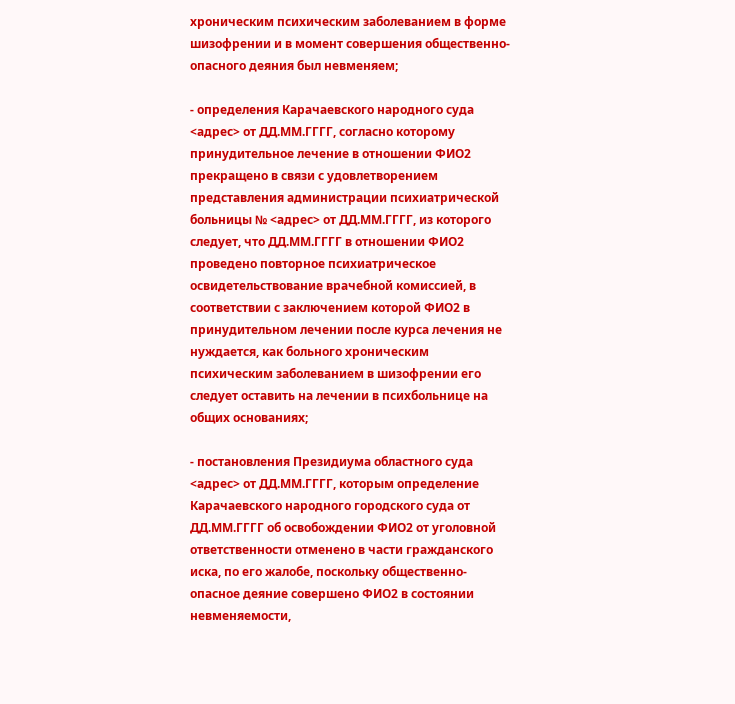хроническим психическим заболеванием в форме шизофрении и в момент совершения общественно-опасного деяния был невменяем;

- определения Карачаевского народного суда <адрес> от ДД.ММ.ГГГГ, согласно которому принудительное лечение в отношении ФИО2 прекращено в связи с удовлетворением представления администрации психиатрической больницы № <адрес> от ДД.ММ.ГГГГ, из которого следует, что ДД.ММ.ГГГГ в отношении ФИО2 проведено повторное психиатрическое освидетельствование врачебной комиссией, в соответствии с заключением которой ФИО2 в принудительном лечении после курса лечения не нуждается, как больного хроническим психическим заболеванием в шизофрении его следует оставить на лечении в психбольнице на общих основаниях;

- постановления Президиума областного суда <адрес> от ДД.ММ.ГГГГ, которым определение Карачаевского народного городского суда от ДД.ММ.ГГГГ об освобождении ФИО2 от уголовной ответственности отменено в части гражданского иска, по его жалобе, поскольку общественно-опасное деяние совершено ФИО2 в состоянии невменяемости,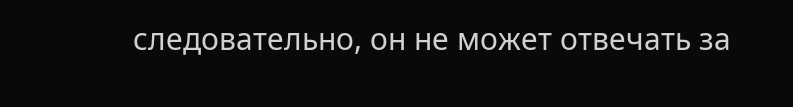следовательно, он не может отвечать за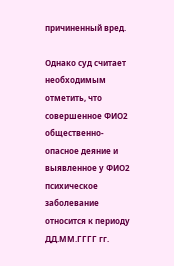причиненный вред.

Однако суд считает необходимым отметить, что совершенное ФИО2 общественно-опасное деяние и выявленное у ФИО2 психическое заболевание относится к периоду ДД.ММ.ГГГГ гг.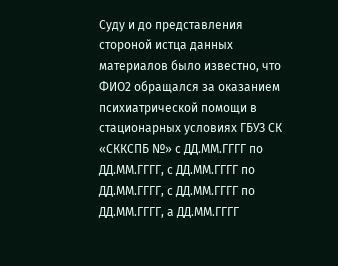Суду и до представления стороной истца данных материалов было известно, что ФИО2 обращался за оказанием психиатрической помощи в стационарных условиях ГБУЗ СК «СККСПБ №» с ДД.ММ.ГГГГ по ДД.ММ.ГГГГ, с ДД.ММ.ГГГГ по ДД.ММ.ГГГГ, с ДД.ММ.ГГГГ по ДД.ММ.ГГГГ, а ДД.ММ.ГГГГ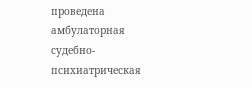проведена амбулаторная судебно-психиатрическая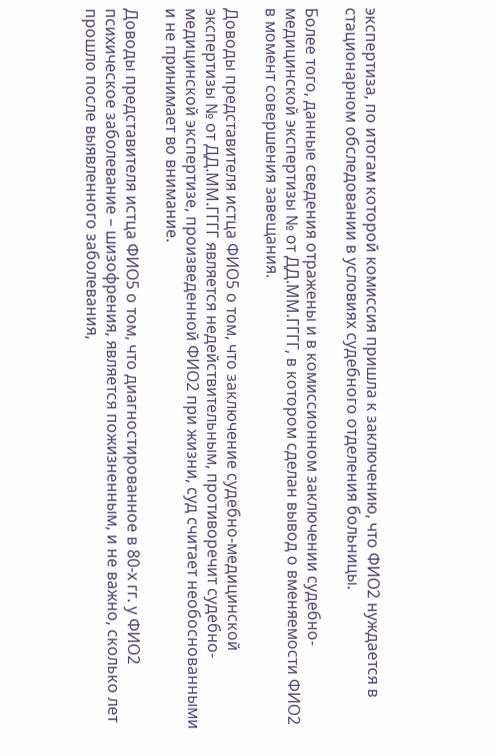экспертиза, по итогам которой комиссия пришла к заключению, что ФИО2 нуждается в стационарном обследовании в условиях судебного отделения больницы.

Более того, данные сведения отражены и в комиссионном заключении судебно-медицинской экспертизы № от ДД.ММ.ГГГГ, в котором сделан вывод о вменяемости ФИО2 в момент совершения завещания.

Доводы представителя истца ФИО5 о том, что заключение судебно-медицинской экспертизы № от ДД.ММ.ГГГГ является недействительным, противоречит судебно-медицинской экспертизе, произведенной ФИО2 при жизни, суд считает необоснованными и не принимает во внимание.

Доводы представителя истца ФИО5 о том, что диагностированное в 80-х гг. у ФИО2 психическое заболевание – шизофрения, является пожизненным, и не важно, сколько лет прошло после выявленного заболевания,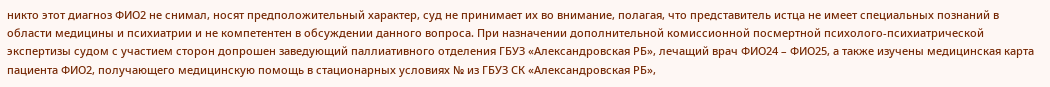никто этот диагноз ФИО2 не снимал, носят предположительный характер, суд не принимает их во внимание, полагая, что представитель истца не имеет специальных познаний в области медицины и психиатрии и не компетентен в обсуждении данного вопроса. При назначении дополнительной комиссионной посмертной психолого-психиатрической экспертизы судом с участием сторон допрошен заведующий паллиативного отделения ГБУЗ «Александровская РБ», лечащий врач ФИО24 – ФИО25, а также изучены медицинская карта пациента ФИО2, получающего медицинскую помощь в стационарных условиях № из ГБУЗ СК «Александровская РБ»,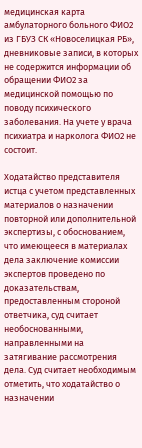медицинская карта амбулаторного больного ФИО2 из ГБУЗ СК «Новоселицкая РБ», дневниковые записи, в которых не содержится информации об обращении ФИО2 за медицинской помощью по поводу психического заболевания. На учете у врача психиатра и нарколога ФИО2 не состоит.

Ходатайство представителя истца с учетом представленных материалов о назначении повторной или дополнительной экспертизы, с обоснованием, что имеющееся в материалах дела заключение комиссии экспертов проведено по доказательствам, предоставленным стороной ответчика, суд считает необоснованными, направленными на затягивание рассмотрения дела. Суд считает необходимым отметить, что ходатайство о назначении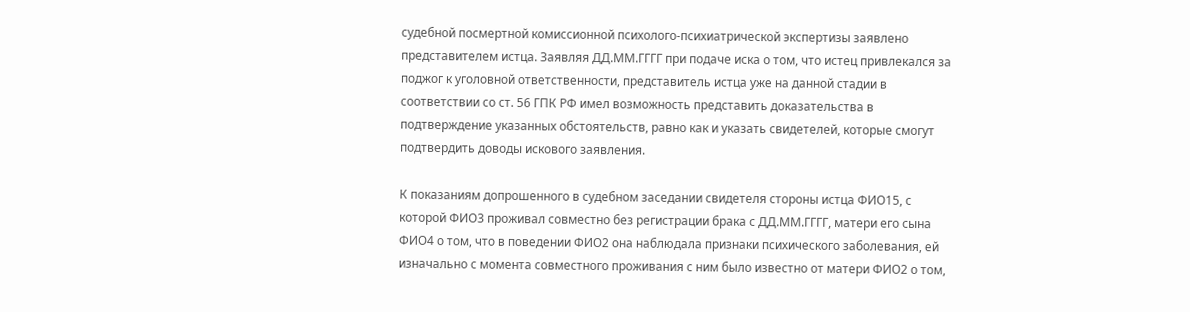судебной посмертной комиссионной психолого-психиатрической экспертизы заявлено представителем истца. Заявляя ДД.ММ.ГГГГ при подаче иска о том, что истец привлекался за поджог к уголовной ответственности, представитель истца уже на данной стадии в соответствии со ст. 56 ГПК РФ имел возможность представить доказательства в подтверждение указанных обстоятельств, равно как и указать свидетелей, которые смогут подтвердить доводы искового заявления.

К показаниям допрошенного в судебном заседании свидетеля стороны истца ФИО15, с которой ФИО3 проживал совместно без регистрации брака с ДД.ММ.ГГГГ, матери его сына ФИО4 о том, что в поведении ФИО2 она наблюдала признаки психического заболевания, ей изначально с момента совместного проживания с ним было известно от матери ФИО2 о том,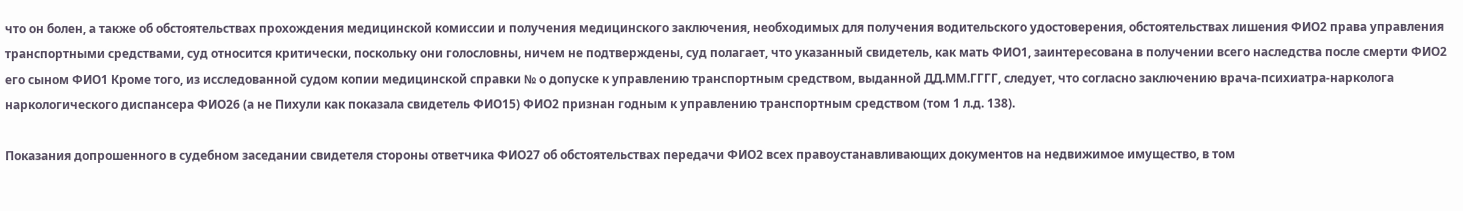что он болен, а также об обстоятельствах прохождения медицинской комиссии и получения медицинского заключения, необходимых для получения водительского удостоверения, обстоятельствах лишения ФИО2 права управления транспортными средствами, суд относится критически, поскольку они голословны, ничем не подтверждены, суд полагает, что указанный свидетель, как мать ФИО1, заинтересована в получении всего наследства после смерти ФИО2 его сыном ФИО1 Кроме того, из исследованной судом копии медицинской справки № о допуске к управлению транспортным средством, выданной ДД.ММ.ГГГГ, следует, что согласно заключению врача-психиатра-нарколога наркологического диспансера ФИО26 (а не Пихули как показала свидетель ФИО15) ФИО2 признан годным к управлению транспортным средством (том 1 л.д. 138).

Показания допрошенного в судебном заседании свидетеля стороны ответчика ФИО27 об обстоятельствах передачи ФИО2 всех правоустанавливающих документов на недвижимое имущество, в том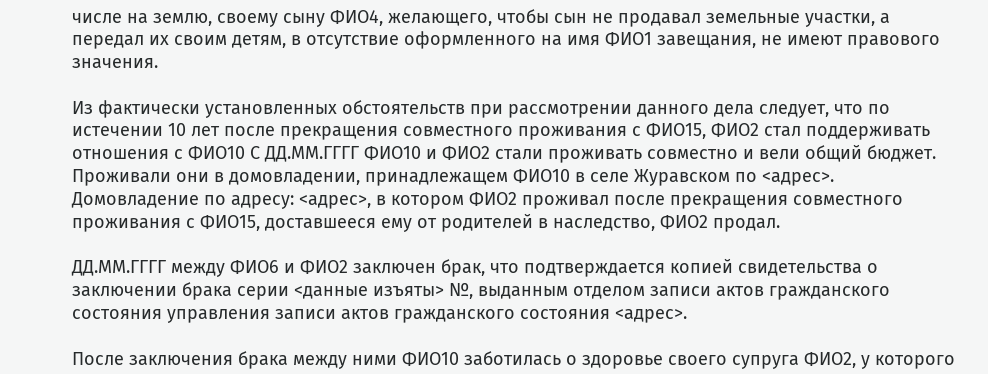числе на землю, своему сыну ФИО4, желающего, чтобы сын не продавал земельные участки, а передал их своим детям, в отсутствие оформленного на имя ФИО1 завещания, не имеют правового значения.

Из фактически установленных обстоятельств при рассмотрении данного дела следует, что по истечении 10 лет после прекращения совместного проживания с ФИО15, ФИО2 стал поддерживать отношения с ФИО10 С ДД.ММ.ГГГГ ФИО10 и ФИО2 стали проживать совместно и вели общий бюджет. Проживали они в домовладении, принадлежащем ФИО10 в селе Журавском по <адрес>. Домовладение по адресу: <адрес>, в котором ФИО2 проживал после прекращения совместного проживания с ФИО15, доставшееся ему от родителей в наследство, ФИО2 продал.

ДД.ММ.ГГГГ между ФИО6 и ФИО2 заключен брак, что подтверждается копией свидетельства о заключении брака серии <данные изъяты> №, выданным отделом записи актов гражданского состояния управления записи актов гражданского состояния <адрес>.

После заключения брака между ними ФИО10 заботилась о здоровье своего супруга ФИО2, у которого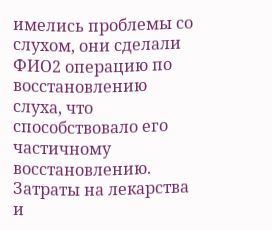имелись проблемы со слухом, они сделали ФИО2 операцию по восстановлению слуха, что способствовало его частичному восстановлению. Затраты на лекарства и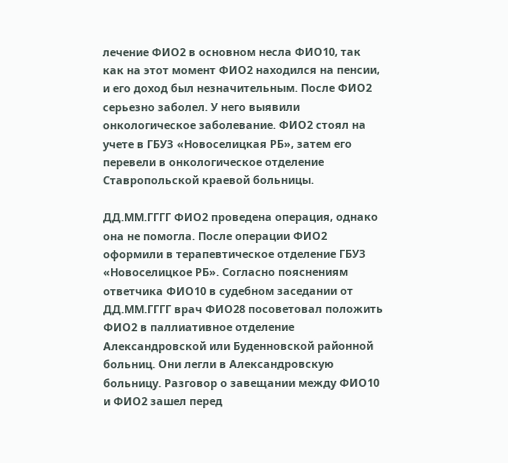лечение ФИО2 в основном несла ФИО10, так как на этот момент ФИО2 находился на пенсии, и его доход был незначительным. После ФИО2 серьезно заболел. У него выявили онкологическое заболевание. ФИО2 стоял на учете в ГБУЗ «Новоселицкая РБ», затем его перевели в онкологическое отделение Ставропольской краевой больницы.

ДД.ММ.ГГГГ ФИО2 проведена операция, однако она не помогла. После операции ФИО2 оформили в терапевтическое отделение ГБУЗ «Новоселицкое РБ». Согласно пояснениям ответчика ФИО10 в судебном заседании от ДД.ММ.ГГГГ врач ФИО28 посоветовал положить ФИО2 в паллиативное отделение Александровской или Буденновской районной больниц. Они легли в Александровскую больницу. Разговор о завещании между ФИО10 и ФИО2 зашел перед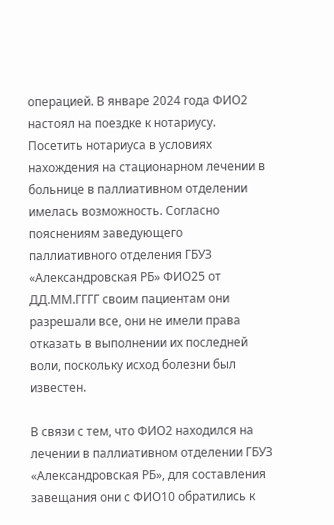операцией. В январе 2024 года ФИО2 настоял на поездке к нотариусу. Посетить нотариуса в условиях нахождения на стационарном лечении в больнице в паллиативном отделении имелась возможность. Согласно пояснениям заведующего паллиативного отделения ГБУЗ «Александровская РБ» ФИО25 от ДД.ММ.ГГГГ своим пациентам они разрешали все, они не имели права отказать в выполнении их последней воли, поскольку исход болезни был известен.

В связи с тем, что ФИО2 находился на лечении в паллиативном отделении ГБУЗ «Александровская РБ», для составления завещания они с ФИО10 обратились к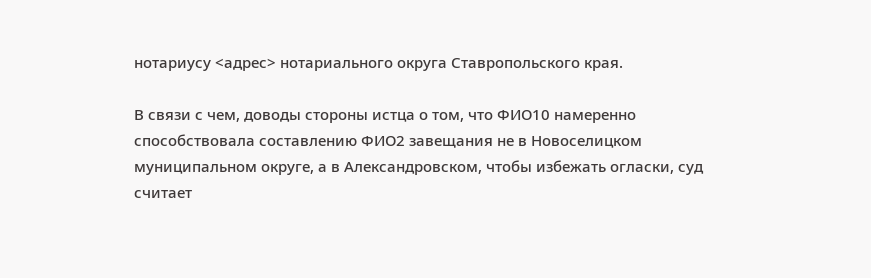нотариусу <адрес> нотариального округа Ставропольского края.

В связи с чем, доводы стороны истца о том, что ФИО10 намеренно способствовала составлению ФИО2 завещания не в Новоселицком муниципальном округе, а в Александровском, чтобы избежать огласки, суд считает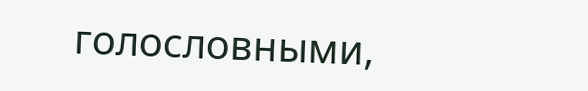голословными,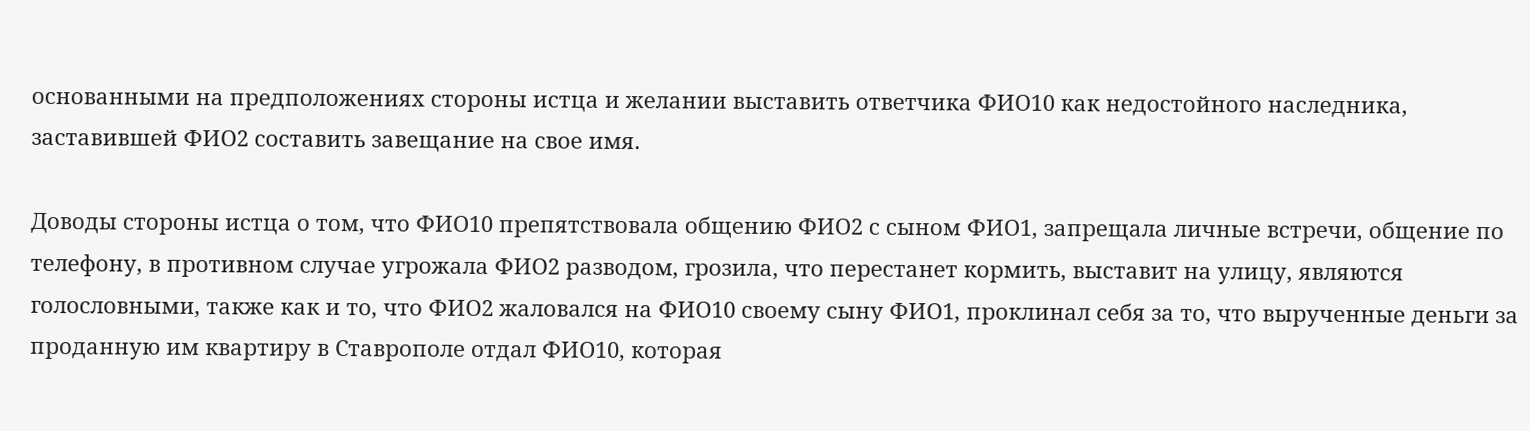основанными на предположениях стороны истца и желании выставить ответчика ФИО10 как недостойного наследника, заставившей ФИО2 составить завещание на свое имя.

Доводы стороны истца о том, что ФИО10 препятствовала общению ФИО2 с сыном ФИО1, запрещала личные встречи, общение по телефону, в противном случае угрожала ФИО2 разводом, грозила, что перестанет кормить, выставит на улицу, являются голословными, также как и то, что ФИО2 жаловался на ФИО10 своему сыну ФИО1, проклинал себя за то, что вырученные деньги за проданную им квартиру в Ставрополе отдал ФИО10, которая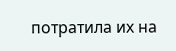потратила их на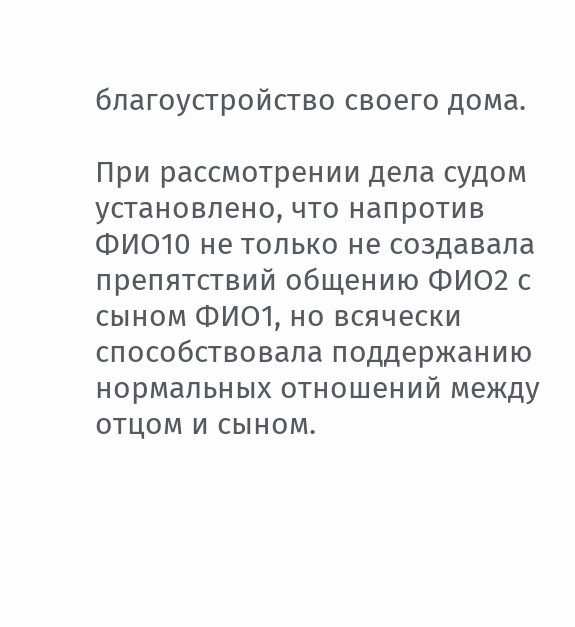благоустройство своего дома.

При рассмотрении дела судом установлено, что напротив ФИО10 не только не создавала препятствий общению ФИО2 с сыном ФИО1, но всячески способствовала поддержанию нормальных отношений между отцом и сыном.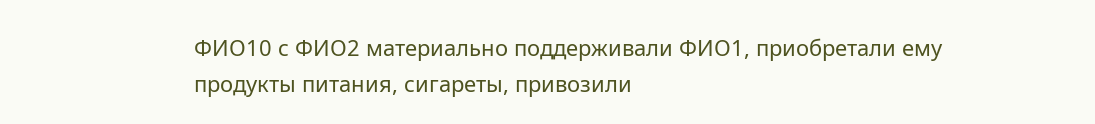ФИО10 с ФИО2 материально поддерживали ФИО1, приобретали ему продукты питания, сигареты, привозили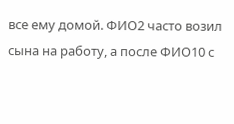все ему домой. ФИО2 часто возил сына на работу, а после ФИО10 с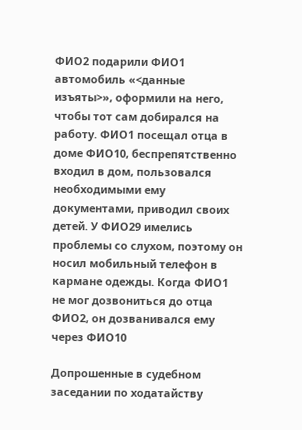ФИО2 подарили ФИО1 автомобиль «<данные изъяты>», оформили на него, чтобы тот сам добирался на работу. ФИО1 посещал отца в доме ФИО10, беспрепятственно входил в дом, пользовался необходимыми ему документами, приводил своих детей. У ФИО29 имелись проблемы со слухом, поэтому он носил мобильный телефон в кармане одежды. Когда ФИО1 не мог дозвониться до отца ФИО2, он дозванивался ему через ФИО10

Допрошенные в судебном заседании по ходатайству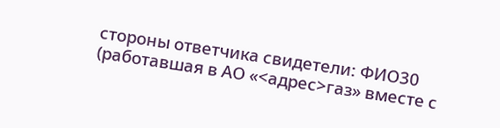стороны ответчика свидетели: ФИО30 (работавшая в АО «<адрес>газ» вместе с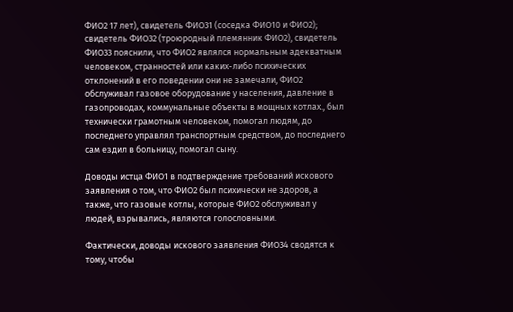ФИО2 17 лет), свидетель ФИО31 (соседка ФИО10 и ФИО2); свидетель ФИО32 (троюродный племянник ФИО2), свидетель ФИО33 пояснили, что ФИО2 являлся нормальным адекватным человеком, странностей или каких-либо психических отклонений в его поведении они не замечали, ФИО2 обслуживал газовое оборудование у населения, давление в газопроводах, коммунальные объекты в мощных котлах., был технически грамотным человеком, помогал людям, до последнего управлял транспортным средством, до последнего сам ездил в больницу, помогал сыну.

Доводы истца ФИО1 в подтверждение требований искового заявления о том, что ФИО2 был психически не здоров, а также, что газовые котлы, которые ФИО2 обслуживал у людей, взрывались, являются голословными.

Фактически, доводы искового заявления ФИО34 сводятся к тому, чтобы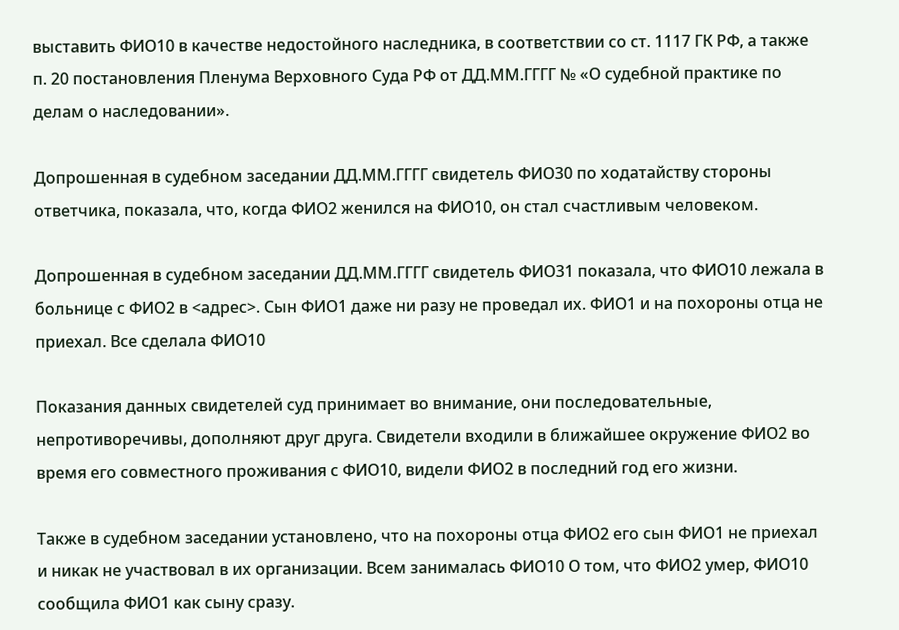выставить ФИО10 в качестве недостойного наследника, в соответствии со ст. 1117 ГК РФ, а также п. 20 постановления Пленума Верховного Суда РФ от ДД.ММ.ГГГГ № «О судебной практике по делам о наследовании».

Допрошенная в судебном заседании ДД.ММ.ГГГГ свидетель ФИО30 по ходатайству стороны ответчика, показала, что, когда ФИО2 женился на ФИО10, он стал счастливым человеком.

Допрошенная в судебном заседании ДД.ММ.ГГГГ свидетель ФИО31 показала, что ФИО10 лежала в больнице с ФИО2 в <адрес>. Сын ФИО1 даже ни разу не проведал их. ФИО1 и на похороны отца не приехал. Все сделала ФИО10

Показания данных свидетелей суд принимает во внимание, они последовательные, непротиворечивы, дополняют друг друга. Свидетели входили в ближайшее окружение ФИО2 во время его совместного проживания с ФИО10, видели ФИО2 в последний год его жизни.

Также в судебном заседании установлено, что на похороны отца ФИО2 его сын ФИО1 не приехал и никак не участвовал в их организации. Всем занималась ФИО10 О том, что ФИО2 умер, ФИО10 сообщила ФИО1 как сыну сразу.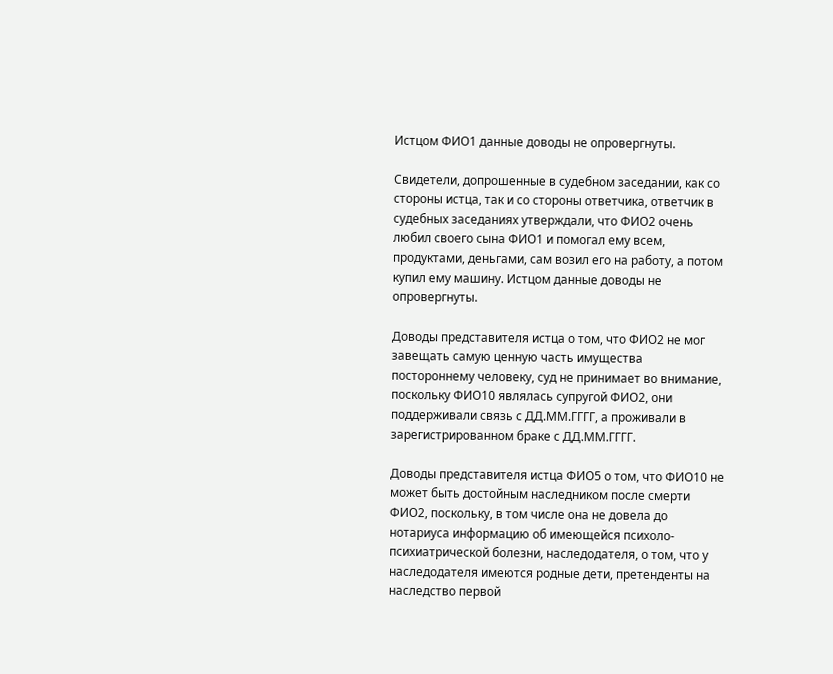Истцом ФИО1 данные доводы не опровергнуты.

Свидетели, допрошенные в судебном заседании, как со стороны истца, так и со стороны ответчика, ответчик в судебных заседаниях утверждали, что ФИО2 очень любил своего сына ФИО1 и помогал ему всем, продуктами, деньгами, сам возил его на работу, а потом купил ему машину. Истцом данные доводы не опровергнуты.

Доводы представителя истца о том, что ФИО2 не мог завещать самую ценную часть имущества постороннему человеку, суд не принимает во внимание, поскольку ФИО10 являлась супругой ФИО2, они поддерживали связь с ДД.ММ.ГГГГ, а проживали в зарегистрированном браке с ДД.ММ.ГГГГ.

Доводы представителя истца ФИО5 о том, что ФИО10 не может быть достойным наследником после смерти ФИО2, поскольку, в том числе она не довела до нотариуса информацию об имеющейся психоло-психиатрической болезни, наследодателя, о том, что у наследодателя имеются родные дети, претенденты на наследство первой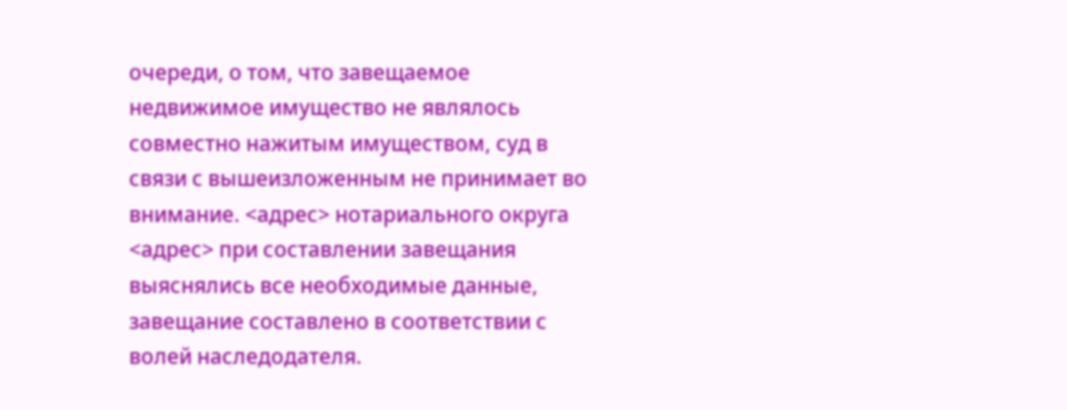очереди, о том, что завещаемое недвижимое имущество не являлось совместно нажитым имуществом, суд в связи с вышеизложенным не принимает во внимание. <адрес> нотариального округа <адрес> при составлении завещания выяснялись все необходимые данные, завещание составлено в соответствии с волей наследодателя.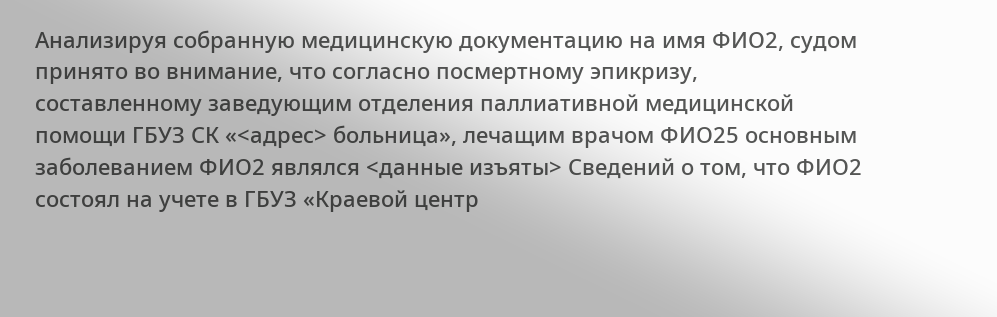Анализируя собранную медицинскую документацию на имя ФИО2, судом принято во внимание, что согласно посмертному эпикризу, составленному заведующим отделения паллиативной медицинской помощи ГБУЗ СК «<адрес> больница», лечащим врачом ФИО25 основным заболеванием ФИО2 являлся <данные изъяты> Сведений о том, что ФИО2 состоял на учете в ГБУЗ «Краевой центр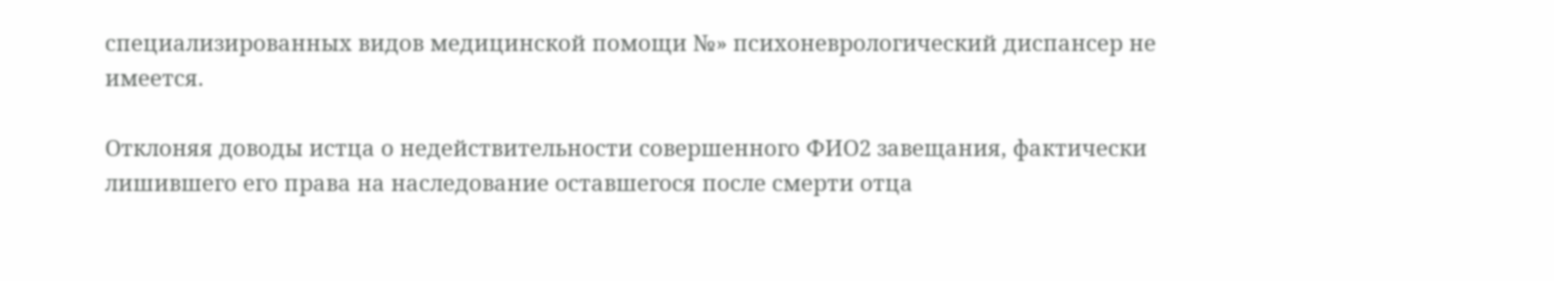специализированных видов медицинской помощи №» психоневрологический диспансер не имеется.

Отклоняя доводы истца о недействительности совершенного ФИО2 завещания, фактически лишившего его права на наследование оставшегося после смерти отца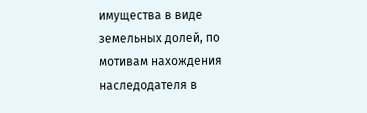имущества в виде земельных долей, по мотивам нахождения наследодателя в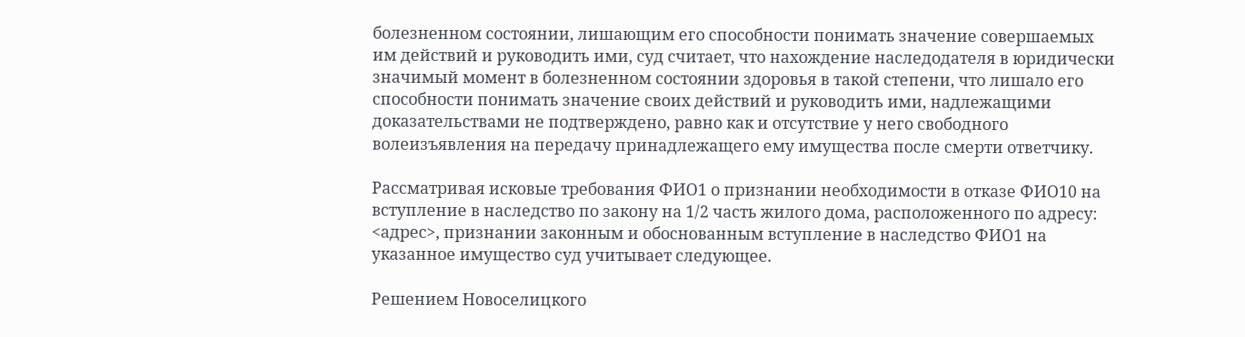болезненном состоянии, лишающим его способности понимать значение совершаемых им действий и руководить ими, суд считает, что нахождение наследодателя в юридически значимый момент в болезненном состоянии здоровья в такой степени, что лишало его способности понимать значение своих действий и руководить ими, надлежащими доказательствами не подтверждено, равно как и отсутствие у него свободного волеизъявления на передачу принадлежащего ему имущества после смерти ответчику.

Рассматривая исковые требования ФИО1 о признании необходимости в отказе ФИО10 на вступление в наследство по закону на 1/2 часть жилого дома, расположенного по адресу: <адрес>, признании законным и обоснованным вступление в наследство ФИО1 на указанное имущество суд учитывает следующее.

Решением Новоселицкого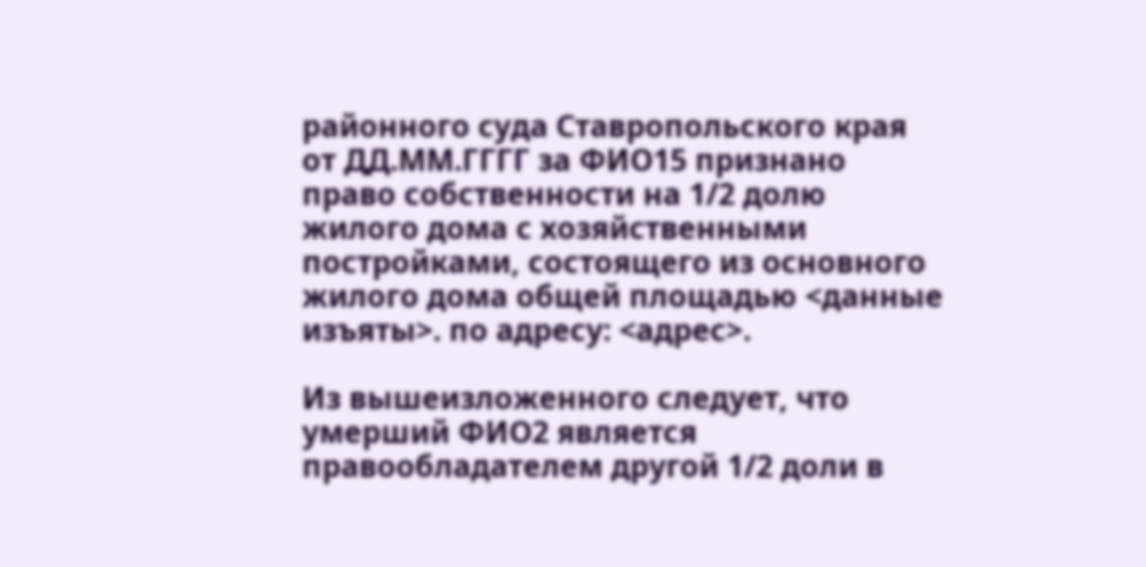районного суда Ставропольского края от ДД.ММ.ГГГГ за ФИО15 признано право собственности на 1/2 долю жилого дома с хозяйственными постройками, состоящего из основного жилого дома общей площадью <данные изъяты>. по адресу: <адрес>.

Из вышеизложенного следует, что умерший ФИО2 является правообладателем другой 1/2 доли в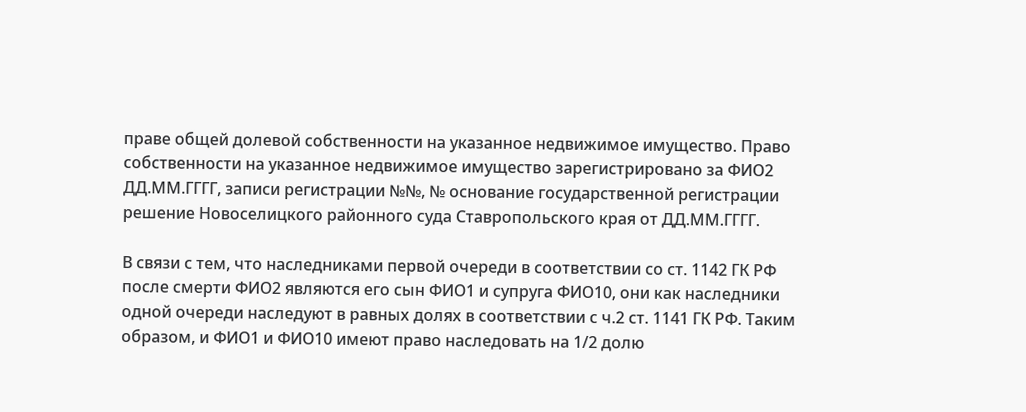праве общей долевой собственности на указанное недвижимое имущество. Право собственности на указанное недвижимое имущество зарегистрировано за ФИО2 ДД.ММ.ГГГГ, записи регистрации №№, № основание государственной регистрации решение Новоселицкого районного суда Ставропольского края от ДД.ММ.ГГГГ.

В связи с тем, что наследниками первой очереди в соответствии со ст. 1142 ГК РФ после смерти ФИО2 являются его сын ФИО1 и супруга ФИО10, они как наследники одной очереди наследуют в равных долях в соответствии с ч.2 ст. 1141 ГК РФ. Таким образом, и ФИО1 и ФИО10 имеют право наследовать на 1/2 долю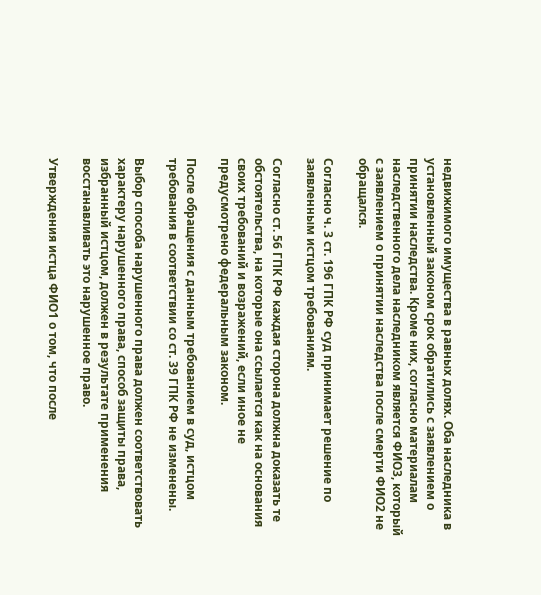недвижимого имущества в равных долях. Оба наследника в установленный законом срок обратились с заявлением о принятии наследства. Кроме них, согласно материалам наследственного дела наследником является ФИО3, который с заявлением о принятии наследства после смерти ФИО2 не обращался.

Согласно ч. 3 ст. 196 ГПК РФ суд принимает решение по заявленным истцом требованиям.

Согласно ст. 56 ГПК РФ каждая сторона должна доказать те обстоятельства, на которые она ссылается как на основания своих требований и возражений, если иное не предусмотрено федеральным законом.

После обращения с данным требованием в суд, истцом требования в соответствии со ст. 39 ГПК РФ не изменены.

Выбор способа нарушенного права должен соответствовать характеру нарушенного права, способ защиты права, избранный истцом, должен в результате применения восстанавливать это нарушенное право.

Утверждения истца ФИО1 о том, что после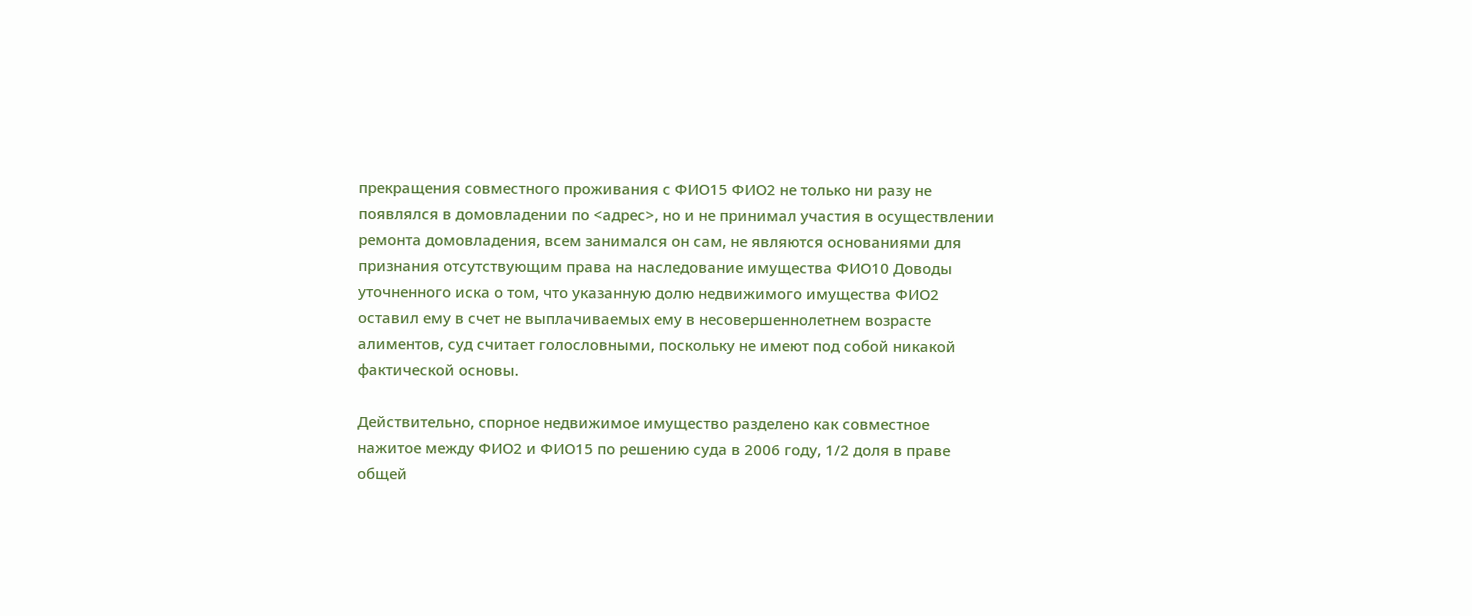прекращения совместного проживания с ФИО15 ФИО2 не только ни разу не появлялся в домовладении по <адрес>, но и не принимал участия в осуществлении ремонта домовладения, всем занимался он сам, не являются основаниями для признания отсутствующим права на наследование имущества ФИО10 Доводы уточненного иска о том, что указанную долю недвижимого имущества ФИО2 оставил ему в счет не выплачиваемых ему в несовершеннолетнем возрасте алиментов, суд считает голословными, поскольку не имеют под собой никакой фактической основы.

Действительно, спорное недвижимое имущество разделено как совместное нажитое между ФИО2 и ФИО15 по решению суда в 2006 году, 1/2 доля в праве общей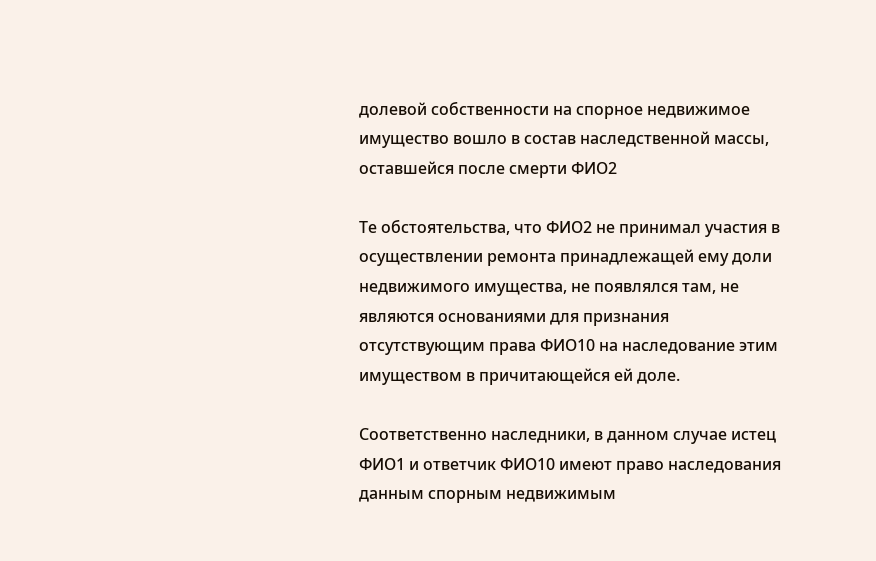долевой собственности на спорное недвижимое имущество вошло в состав наследственной массы, оставшейся после смерти ФИО2

Те обстоятельства, что ФИО2 не принимал участия в осуществлении ремонта принадлежащей ему доли недвижимого имущества, не появлялся там, не являются основаниями для признания отсутствующим права ФИО10 на наследование этим имуществом в причитающейся ей доле.

Соответственно наследники, в данном случае истец ФИО1 и ответчик ФИО10 имеют право наследования данным спорным недвижимым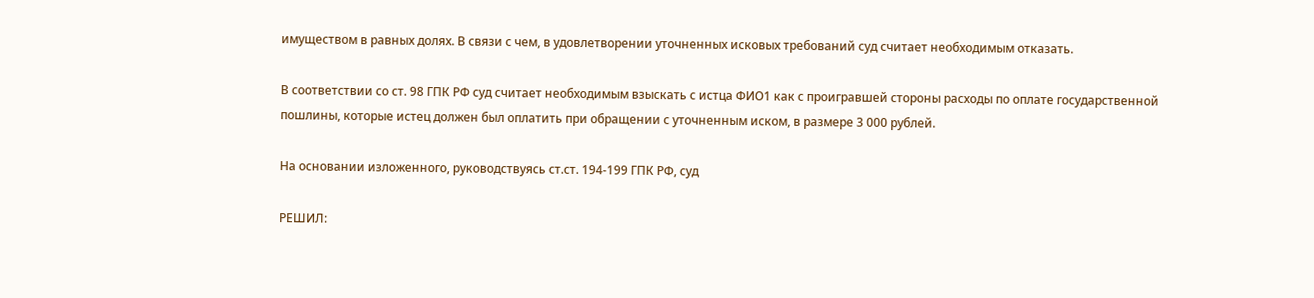имуществом в равных долях. В связи с чем, в удовлетворении уточненных исковых требований суд считает необходимым отказать.

В соответствии со ст. 98 ГПК РФ суд считает необходимым взыскать с истца ФИО1 как с проигравшей стороны расходы по оплате государственной пошлины, которые истец должен был оплатить при обращении с уточненным иском, в размере 3 000 рублей.

На основании изложенного, руководствуясь ст.ст. 194-199 ГПК РФ, суд

РЕШИЛ: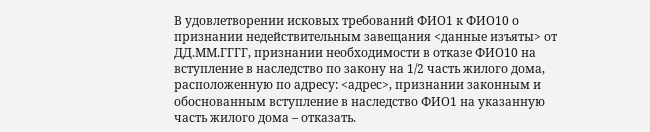В удовлетворении исковых требований ФИО1 к ФИО10 о признании недействительным завещания <данные изъяты> от ДД.ММ.ГГГГ, признании необходимости в отказе ФИО10 на вступление в наследство по закону на 1/2 часть жилого дома, расположенную по адресу: <адрес>, признании законным и обоснованным вступление в наследство ФИО1 на указанную часть жилого дома – отказать.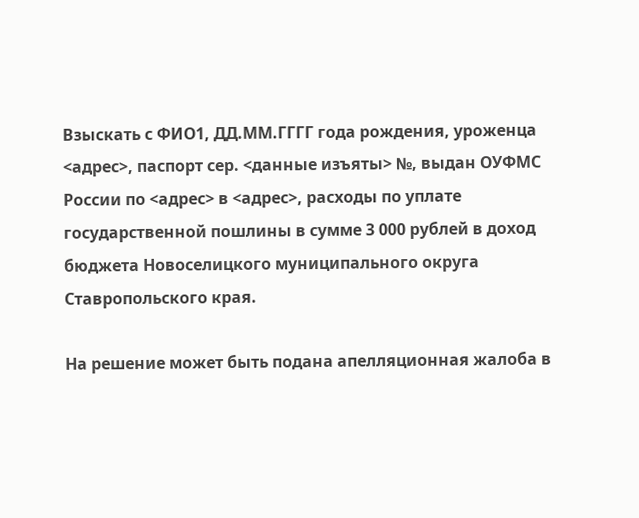Взыскать с ФИО1, ДД.ММ.ГГГГ года рождения, уроженца <адрес>, паспорт сер. <данные изъяты> №, выдан ОУФМС России по <адрес> в <адрес>, расходы по уплате государственной пошлины в сумме 3 000 рублей в доход бюджета Новоселицкого муниципального округа Ставропольского края.

На решение может быть подана апелляционная жалоба в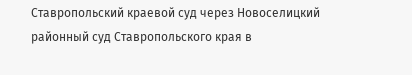Ставропольский краевой суд через Новоселицкий районный суд Ставропольского края в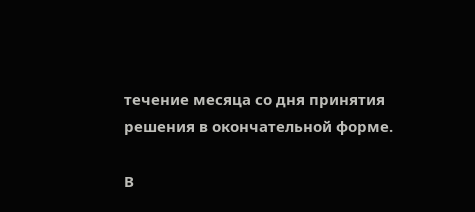течение месяца со дня принятия решения в окончательной форме.

В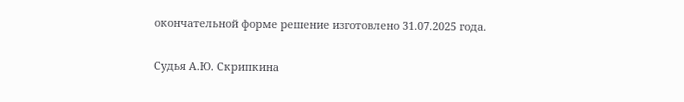окончательной форме решение изготовлено 31.07.2025 года.

Судья А.Ю. Скрипкина